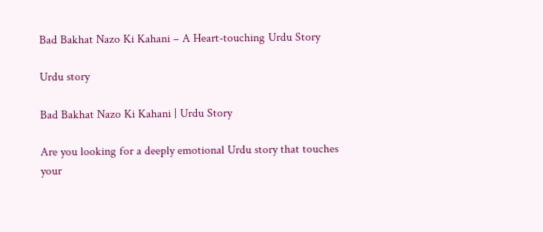Bad Bakhat Nazo Ki Kahani – A Heart-touching Urdu Story

Urdu story

Bad Bakhat Nazo Ki Kahani | Urdu Story

Are you looking for a deeply emotional Urdu story that touches your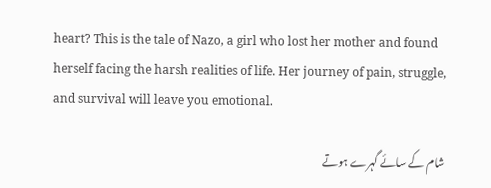heart? This is the tale of Nazo, a girl who lost her mother and found herself facing the harsh realities of life. Her journey of pain, struggle, and survival will leave you emotional.

شام کے سائے گہرے ہوتے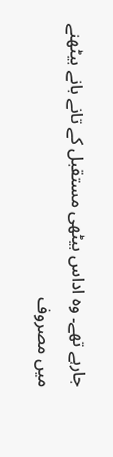جارہے تھے۔ وہ اداس بیٹھی مستقبل کے تانے بانے بیٹھنے میں مصروف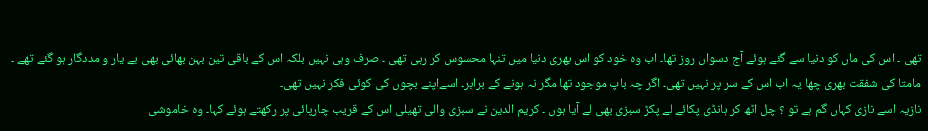تھی ۔ اس کی ماں کو دنیا سے گئے ہوئے آج دسواں روز تھا۔ اب وہ خود کو اس بھری دنیا میں تنہا محسوس کر رہی تھی ۔ صرف وہی نہیں بلکہ اس کے باقی تین بہن بھائی بھی بے یار و مددگار ہو گئے تھے ۔ مامتا کی شفقت بھری چھا یہ اب اس کے سر پر نہیں تھی۔ اگر چہ باپ موجود تھا مگر نہ ہونے کے برابر۔ اسےاپنے بچوں کی کوئی فکر نہیں تھی۔
نازیہ اسے نازی کہاں گم ہے تو ؟ چل اٹھ کر ہانڈی پکائے لے پکڑ سبزی بھی لے آیا ہوں ۔ کریم الدین نے سبزی والی تھیلی اس کے قریب چارپائی پر رکھتے ہوئے کہا۔ وہ خاموشی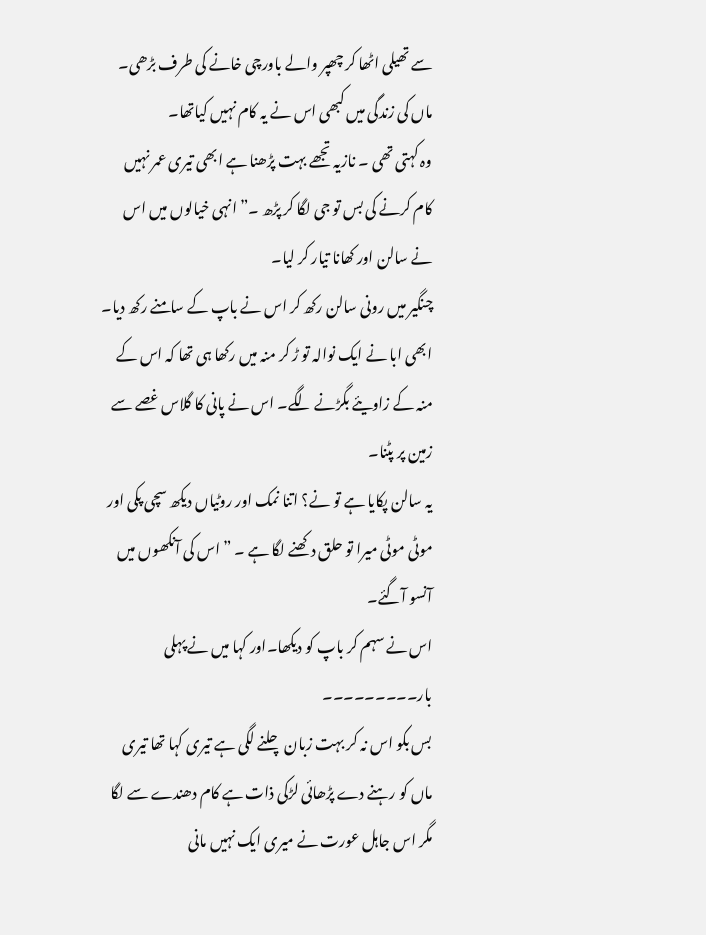سے تھیلی اٹھا کر چھپر والے باورچی خانے کی طرف بڑھی۔ ماں کی زندگی میں کبھی اس نے یہ کام نہیں کیاتھا۔
وہ کہتی تھی ۔ نازیہ تجھے بہت پڑھنا ہے ابھی تیری عمر نہیں کام کرنے کی بس تو جی لگا کر پڑھ ۔” انہی خیالوں میں اس نے سالن اور کھانا تیار کر لیا۔
چنگیر میں رونی سالن رکھ کر اس نے باپ کے سامنے رکھ دیا۔ ابھی ابا نے ایک نوالہ تو ڑ کر منہ میں رکھا ہی تھا کہ اس کے منہ کے زاویئے بگڑنے لگے۔ اس نے پانی کا گلاس غصے سے زمین پر پٹنا۔
یہ سالن پکایا ہے تو نے؟ اتنا نمک اور روٹیاں دیکھ سچی پکی اور موٹی موٹی میرا تو حلق دکھنے لگا ہے ۔ ” اس کی آنکھوں میں آنسو آگئے۔
اس نے سہم کر باپ کو دیکھا۔اور کہا میں نے پہلی بار۔۔۔۔۔۔۔۔۔
بس بکو اس نہ کر بہت زبان چلنے لگی ہے تیری کہا تھا تیری ماں کو رہنے دے پڑھائی لڑکی ذات ہے کام دھندے سے لگا مگر اس جاہل عورت نے میری ایک نہیں مانی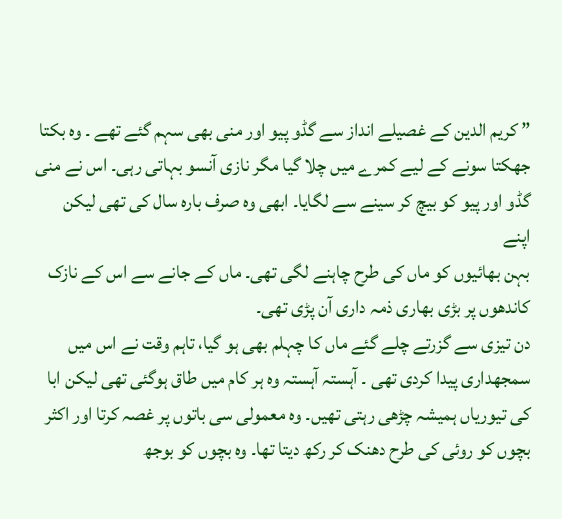” کریم الدین کے غصیلے انداز سے گڈو پیو اور منی بھی سہم گئے تھے ۔ وہ بکتا جھکتا سونے کے لیے کمرے میں چلا گیا مگر نازی آنسو بہاتی رہی۔ اس نے منی گڈو اور پیو کو بیچ کر سینے سے لگایا۔ ابھی وہ صرف بارہ سال کی تھی لیکن اپنے
بہن بھائیوں کو ماں کی طرح چاہنے لگی تھی۔ ماں کے جانے سے اس کے نازک کاندھوں پر بڑی بھاری ذمہ داری آن پڑی تھی۔
دن تیزی سے گزرتے چلے گئے ماں کا چہلم بھی ہو گیا، تاہم وقت نے اس میں سمجھداری پیدا کردی تھی ۔ آہستہ آہستہ وہ ہر کام میں طاق ہوگئی تھی لیکن ابا کی تیوریاں ہمیشہ چڑھی رہتی تھیں۔ وہ معمولی سی باتوں پر غصہ کرتا اور اکثر بچوں کو روئی کی طرح دھنک کر رکھ دیتا تھا۔ وہ بچوں کو بوجھ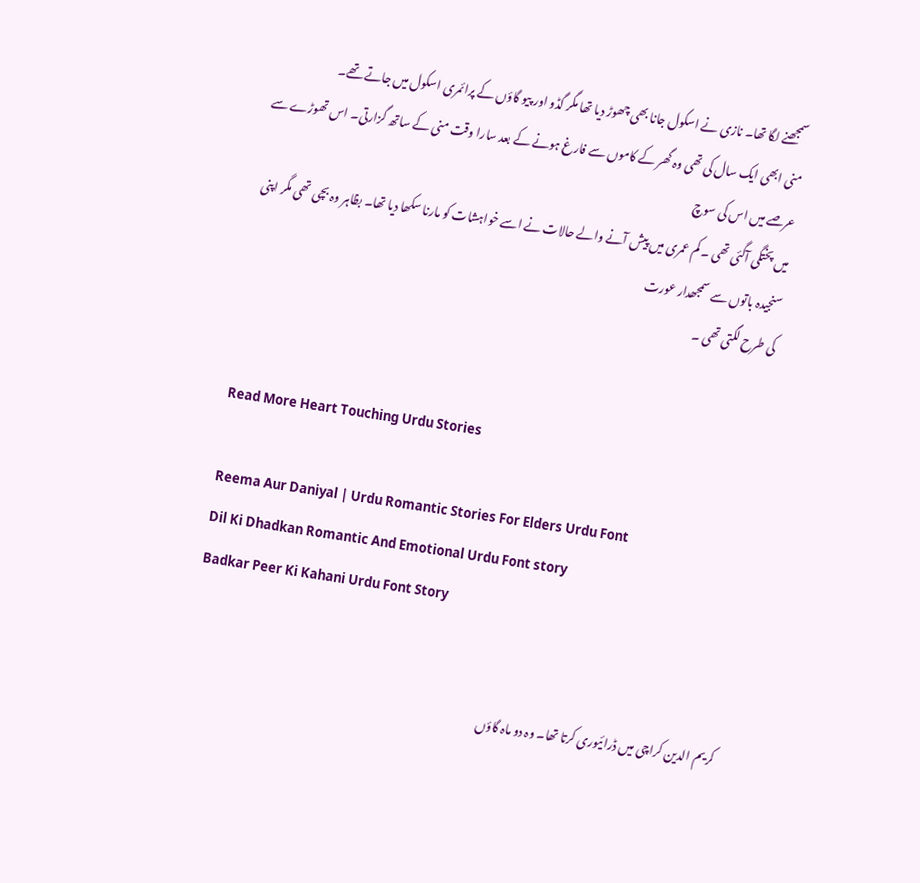سمجھنے لگا تھا۔ نازی نے اسکول جانا بھی چھوڑ دیا تھا مگر گڈو اور پیو گاؤں کے پرائمری اسکول میں جاتے تھے۔
منی ابھی ایک سال کی تھی وہ گھر کے کاموں سے فارغ ہونے کے بعد سارا وقت منی کے ساتھ گزارتی۔ اس تھوڑے سے عرصے میں اس کی سوچ
میں پختگی آگئی تھی ۔ کم عمری میں پیش آنے والے حالات نے اسے خواہشات کو مارنا سکھا دیا تھا۔ بظاہر وہ بچی تھی مگر اپنی سنجیدہ باتوں سے سمجھدار عورت
کی طرح لگتی تھی ۔


Read More Heart Touching Urdu Stories

Reema Aur Daniyal | Urdu Romantic Stories For Elders Urdu Font
Dil Ki Dhadkan Romantic And Emotional Urdu Font story
Badkar Peer Ki Kahani Urdu Font Story


کریم الدین کراچی میں ڈرائیوری کرتا تھا۔ وہ دو ماہ گاؤں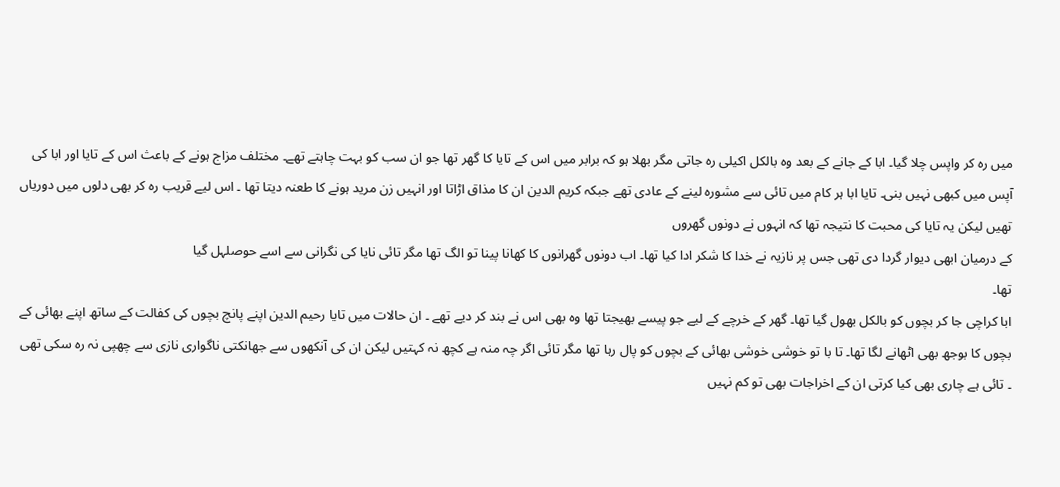میں رہ کر واپس چلا گیا۔ ابا کے جانے کے بعد وہ بالکل اکیلی رہ جاتی مگر بھلا ہو کہ برابر میں اس کے تایا کا گھر تھا جو ان سب کو بہت چاہتے تھے۔ مختلف مزاج ہونے کے باعث اس کے تایا اور ابا کی آپس میں کبھی نہیں بنی۔ تایا ابا ہر کام میں تائی سے مشورہ لینے کے عادی تھے جبکہ کریم الدین ان کا مذاق اڑاتا اور انہیں زن مرید ہونے کا طعنہ دیتا تھا ۔ اس لیے قریب رہ کر بھی دلوں میں دوریاں تھیں لیکن یہ تایا کی محبت کا نتیجہ تھا کہ انہوں نے دونوں گھروں
کے درمیان ابھی دیوار گردا دی تھی جس پر نازیہ نے خدا کا شکر ادا کیا تھا۔ اب دونوں گھرانوں کا کھانا پینا تو الگ تھا مگر تائی نایا کی نگرانی سے اسے حوصلہل گیا
تھا۔
ابا کراچی جا کر بچوں کو بالکل بھول گیا تھا۔ گھر کے خرچے کے لیے جو پیسے بھیجتا تھا وہ بھی اس نے بند کر دیے تھے ۔ ان حالات میں تایا رحیم الدین اپنے پانچ بچوں کی کفالت کے ساتھ اپنے بھائی کے بچوں کا بوجھ بھی اٹھانے لگا تھا۔ تا با تو خوشی خوشی بھائی کے بچوں کو پال رہا تھا مگر تائی اگر چہ منہ ہے کچھ نہ کہتیں لیکن ان کی آنکھوں سے جھانکتی ناگواری نازی سے چھپی نہ رہ سکی تھی ۔ تائی ہے چاری بھی کیا کرتی ان کے اخراجات بھی تو کم نہیں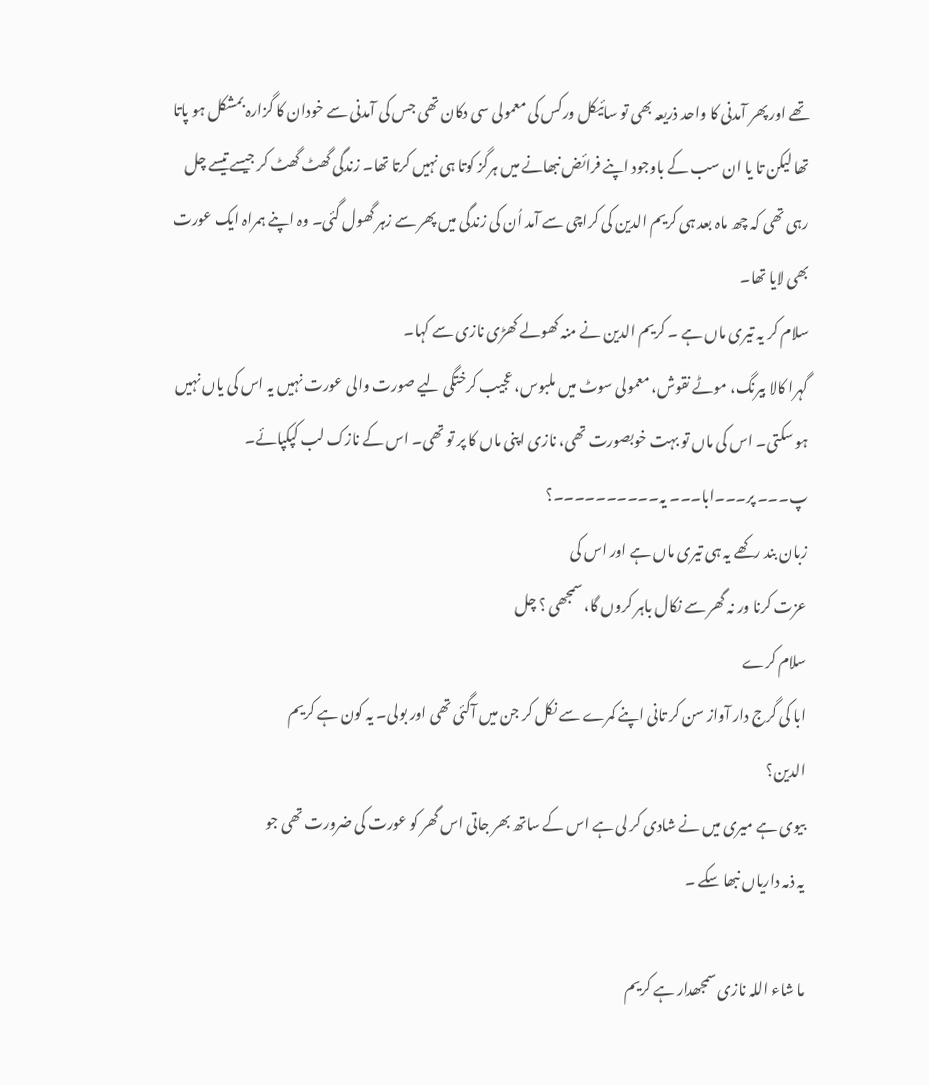تھے اور پھر آمدنی کا واحد ذریعہ بھی تو سائیکل ورکس کی معمولی سی دکان تھی جس کی آمدنی سے خودان کا گزارہ بمشکل ہو پاتا تھا لیکن تا یا ان سب کے باوجود اپنے فرائض نبھانے میں ہرگز کوتا ہی نہیں کرتا تھا۔ زندگی گھٹ گھٹ کر جیسے تیسے چل رہی تھی کہ چھ ماہ بعد ہی کریم الدین کی کراچی سے آمد اُن کی زندگی میں پھر سے زہر گھول گئی۔ وہ اپنے ہمراہ ایک عورت بھی لایا تھا۔
سلام کر یہ تیری ماں ہے ۔ کریم الدین نے منہ کھولے کھڑی نازی سے کہا۔
گہرا کالا بیرنگ، موٹے نقوش، معمولی سوٹ میں ملبوس، عجیب کرختگی لیے صورت والی عورت نہیں یہ اس کی یاں نہیں ہو سکتی۔ اس کی ماں تو بہت خوبصورت تھی، نازی اپنی ماں کا پر تو تھی۔ اس کے نازک لب کپکپائے۔
پ۔۔۔ پر۔۔۔ابا۔۔۔ یہ۔۔۔۔۔۔۔۔۔۔؟
زبان بند رکھے یہ ہی تیری ماں ہے اور اس کی
عزت کرنا ور نہ گھر سے نکال باہر کروں گا، سمجھی ؟ چل
سلام کرے
ابا کی گرج دار آواز سن کر تانی اپنے کمرے سے نکل کر جن میں آگئی تھی اور بولی۔ یہ کون ہے کریم
الدین؟
بیوی ہے میری میں نے شادی کر لی ہے اس کے ساتھ بھر جاتی اس گھر کو عورت کی ضرورت تھی جو
یہ ذمہ داریاں نبھا سکے ۔

ما شاء اللہ نازی سمجھدار ہے کریم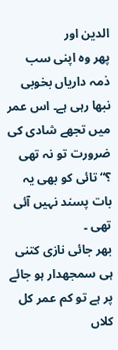الدین اور
پھر وہ اپنی سب ذمہ داریاں بخوبی نبھا رہی ہے۔ اس عمر میں تجھے شادی کی ضرورت تو نہ تھی ؟“ تائی کو بھی یہ بات پسند نہیں آئی تھی ۔
بھر جائی نازی کتنی ہی سمجھدار ہو جائے پر ہے تو کم عمر کل کلاں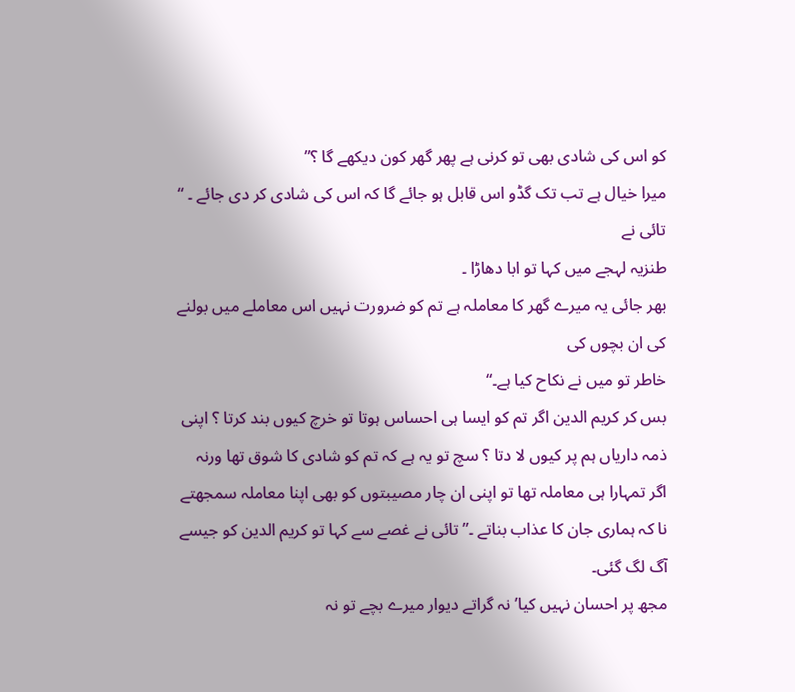کو اس کی شادی بھی تو کرنی ہے پھر گھر کون دیکھے گا ؟”
میرا خیال ہے تب تک گڈو اس قابل ہو جائے گا کہ اس کی شادی کر دی جائے ۔ “ تائی نے
طنزیہ لہجے میں کہا تو ابا دھاڑا ۔
بھر جائی یہ میرے گھر کا معاملہ ہے تم کو ضرورت نہیں اس معاملے میں بولنے کی ان بچوں کی
خاطر تو میں نے نکاح کیا ہے۔“
بس کر کریم الدین اگر تم کو ایسا ہی احساس ہوتا تو خرچ کیوں بند کرتا ؟ اپنی ذمہ داریاں ہم پر کیوں لا دتا ؟ سچ تو یہ ہے کہ تم کو شادی کا شوق تھا ورنہ اگر تمہارا ہی معاملہ تھا تو اپنی ان چار مصیبتوں کو بھی اپنا معاملہ سمجھتے نا کہ ہماری جان کا عذاب بناتے ۔” تائی نے غصے سے کہا تو کریم الدین کو جیسے آگ لگ گئی۔
مجھ پر احسان نہیں کیا’ نہ گراتے دیوار میرے بچے تو نہ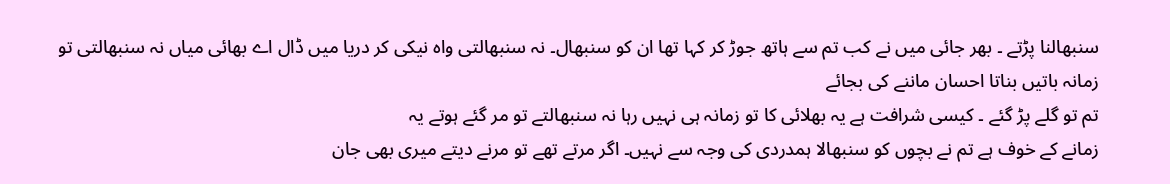سنبھالنا پڑتے ۔ بھر جائی میں نے کب تم سے ہاتھ جوڑ کر کہا تھا ان کو سنبھال۔ نہ سنبھالتی واہ نیکی کر دریا میں ڈال اے بھائی میاں نہ سنبھالتی تو زمانہ باتیں بناتا احسان ماننے کی بجائے
تم تو گلے پڑ گئے ۔ کیسی شرافت ہے یہ بھلائی کا تو زمانہ ہی نہیں رہا نہ سنبھالتے تو مر گئے ہوتے یہ
زمانے کے خوف ہے تم نے بچوں کو سنبھالا ہمدردی کی وجہ سے نہیں۔ اگر مرتے تھے تو مرنے دیتے میری بھی جان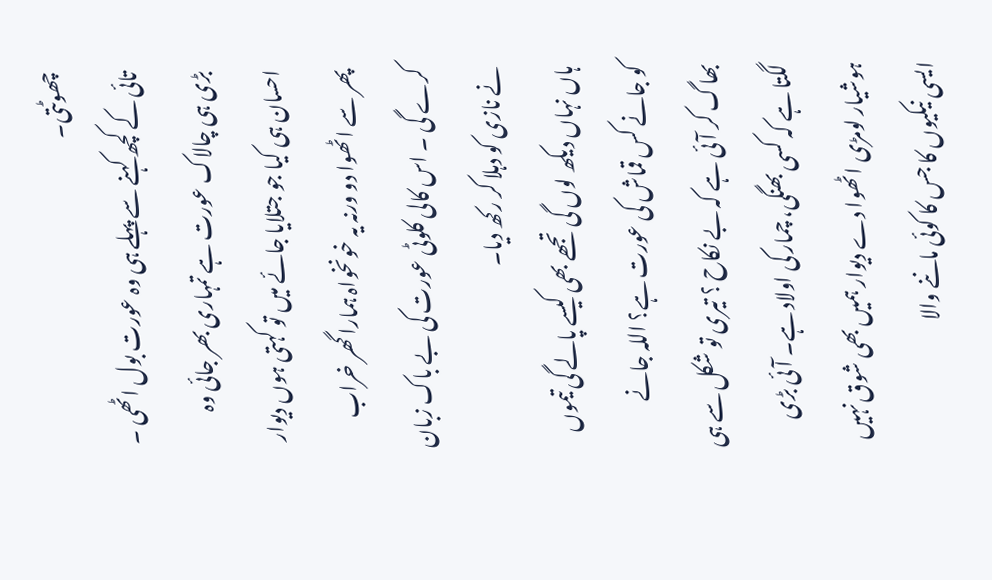چھوٹتی۔
تائی کے کچھ کہنے سے پہلے ہی وہ عورت بول اٹھی ۔ بڑی ہی چالاک عورت ہے تمہاری بھر جائی وہ احسان ہی کیا جو جتلایا جائے میں تو کہتی ہوں دیوار پھر سے اٹھوا دو ورنہ یہ خونخواہ ہمارا گھر خراب کرے گی ۔ اس کالی کلوٹی عورت کی بے باک زبان نے نازی کو دہلا کر رکھ دیا۔
ہاں نہاں دیکھ لوں گی تجھے بھی کیسے پالے گی تیموں کو جانے کس قماش کی عورت ہے؟ اللہ جانے بھاگ کر آئی ہے کہ بے نکاح ؟ تیری تو شکل سے ہی لگتا ہے کہ کسی بھنگی، چمار کی اولاد ہے۔ آئی بڑی ہوشیار لومڑی اٹھوا دے دیوار ہمیں بھی شوق نہیں ایسی نیکیوں کا جس کا کوئی ماننے والا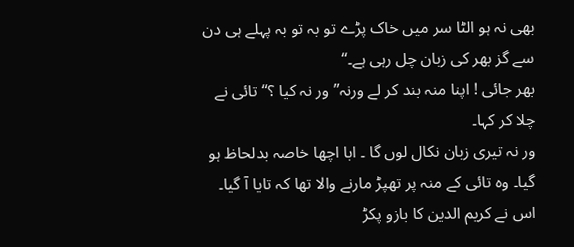بھی نہ ہو الٹا سر میں خاک پڑے تو بہ تو بہ پہلے ہی دن سے گز بھر کی زبان چل رہی ہے۔“
بھر جائی ! اپنا منہ بند کر لے ورنہ” ور نہ کیا ؟“ تائی نے چلا کر کہا۔
ور نہ تیری زبان نکال لوں گا ۔ ابا اچھا خاصہ بدلحاظ ہو گیا۔ وہ تائی کے منہ پر تھپڑ مارنے والا تھا کہ تایا آ گیا۔ اس نے کریم الدین کا بازو پکڑ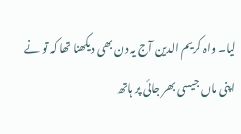لیا۔ واہ کریم الدین آج یہ دن بھی دیکھنا تھا کہ تو نے اپنی ماں جیسی بھر جائی پر ہاتھ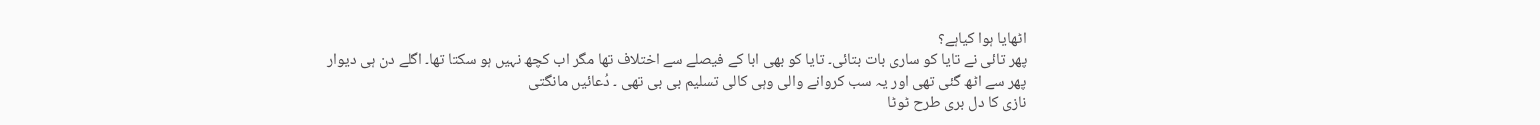اٹھایا ہوا کیاہے؟
پھر تائی نے تایا کو ساری بات بتائی۔ تایا کو بھی ابا کے فیصلے سے اختلاف تھا مگر اب کچھ نہیں ہو سکتا تھا۔ اگلے دن ہی دیوار پھر سے اٹھ گئی تھی اور یہ سب کروانے والی وہی کالی تسلیم بی بی تھی ۔ دُعائیں مانگتی
نازی کا دل بری طرح ٹوٹا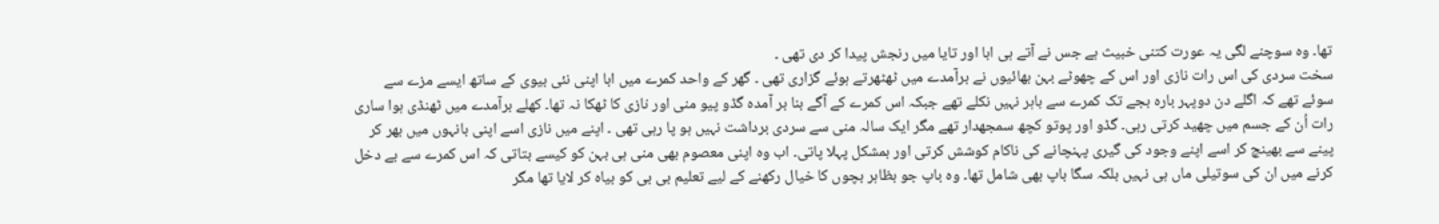تھا۔ وہ سوچنے لگی یہ عورت کتنی خبیث ہے جس نے آتے ہی ابا اور تایا میں رنجش پیدا کر دی تھی ۔
سخت سردی کی اس رات نازی اور اس کے چھوٹے بہن بھائیوں نے برآمدے میں ٹھٹھرتے ہوئے گزاری تھی ۔ گھر کے واحد کمرے میں ابا اپنی نئی بیوی کے ساتھ ایسے مزے سے سوئے تھے کہ اگلے دن دوپہر بارہ بجے تک کمرے سے باہر نہیں نکلے تھے جبکہ اس کمرے کے آگے بنا بر آمدہ گڈو پیو منی اور نازی کا ٹھکا نہ تھا۔ کھلے برآمدے میں ٹھنڈی ہوا ساری رات اُن کے جسم میں چھید کرتی رہی۔ گڈو اور پوتو کچھ سمجھدار تھے مگر ایک سالہ منی سے سردی برداشت نہیں ہو پا رہی تھی ۔ اپنے میں نازی اسے اپنی بانہوں میں بھر کر پینے سے بھینچ کر اسے اپنے وجود کی گیری پہنچانے کی ناکام کوشش کرتی اور بمشکل پہلا پاتی۔ اب وہ اپنی معصوم بھی منی ہی بہن کو کیسے بتاتی کہ اس کمرے سے بے دخل کرنے میں ان کی سوتیلی ماں ہی نہیں بلکہ سگا باپ بھی شامل تھا۔ وہ باپ جو بظاہر بچوں کا خیال رکھنے کے لیے تعلیم بی بی کو بیاہ کر لایا تھا مگر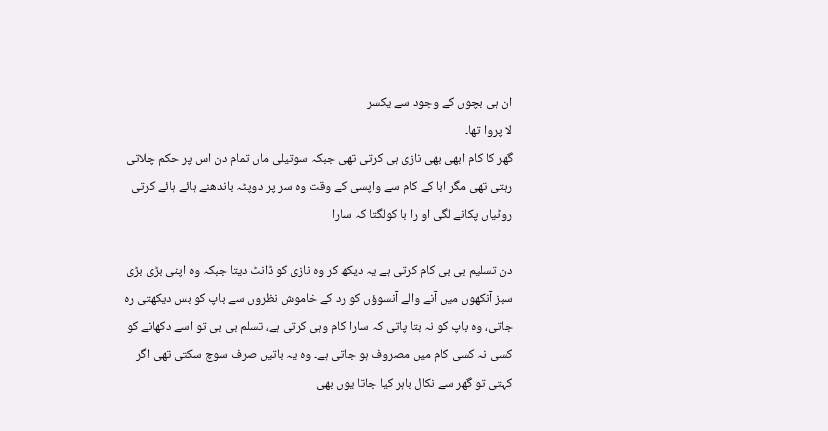ان ہی بچوں کے وجود سے یکسر
لا پروا تھا۔
گھر کا کام ابھی بھی نازی ہی کرتی تھی جبکہ سوتیلی ماں تمام دن اس پر حکم چلاتی رہتی تھی مگر ابا کے کام سے واپسی کے وقت وہ سر پر دوپٹہ باندھنے ہائے ہائے کرتی روٹیاں پکانے لگی او را با کولگتا کہ سارا

دن تسلیم بی بی کام کرتی ہے یہ دیکھ کر وہ نازی کو ڈانٹ دیتا جبکہ وہ اپنی بڑی بڑی سبز آنکھوں میں آنے والے آنسوؤں کو رد کے خاموش نظروں سے باپ کو بس دیکھتی رہ جاتی، وہ باپ کو نہ بتا پاتی کہ سارا کام وہی کرتی ہے، تسلم بی بی تو اسے دکھانے کو کسی نہ کسی کام میں مصروف ہو جاتی ہے۔ وہ یہ باتیں صرف سوچ سکتی تھی اگر کہتی تو گھر سے نکال باہر کیا جاتا یوں بھی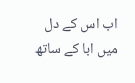اب اس کے دل میں ابا کے ساتھ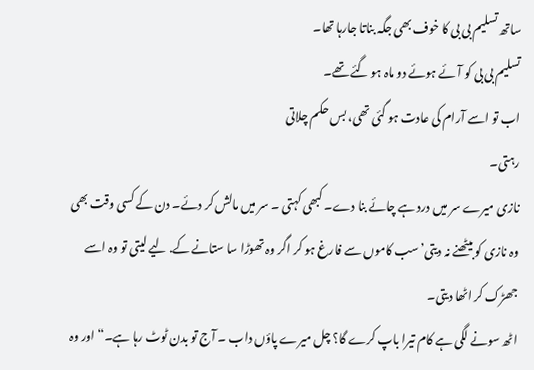ساتھ تسلیم بی بی کا خوف بھی جگہ بناتا جارہا تھا۔
تسلیم بی بی کو آئے ہوئے دو ماہ ہو گئے تھے۔
اب تو اسے آرام کی عادت ہو گئی تھی، بس حکم چلاتی
رہتی۔
نازی میرے سر میں درد ہے چائے بنا دے۔ کبھی کہتی ۔ سر میں مالش کر دئے۔ دن کے کسی وقت بھی وہ نازی کو بیٹھنے نہ دیتی’ سب کاموں سے فارغ ہو کر اگر وہ تھوڑا سا ستانے کے. لیے لیتی تو وہ اسے جھڑک کر اٹھا دیتی۔
اٹھ سونے لگی ہے کام تیرا باپ کرے گا؟ چل میرے پاؤں داب ۔ آج تو بدن ٹوٹ رہا ہے۔“ اور وہ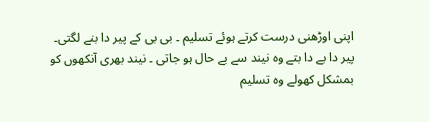اپنی اوڑھنی درست کرتے ہوئے تسلیم ۔ بی بی کے پیر دا بنے لگتی۔ پیر دا بے دا بتے وہ نیند سے بے حال ہو جاتی ۔ نیند بھری آنکھوں کو بمشکل کھولے وہ تسلیم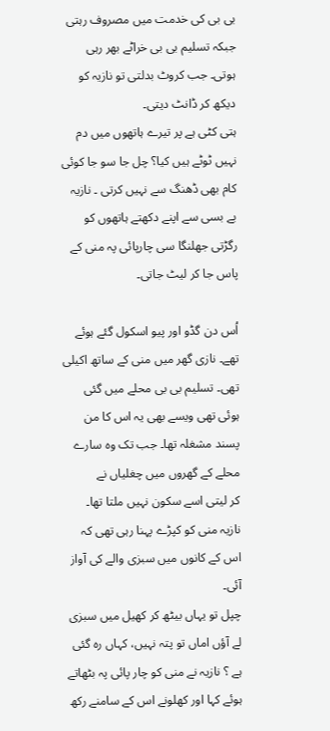بی بی کی خدمت میں مصروف رہتی جبکہ تسلیم بی بی خراٹے بھر رہی ہوتی۔ جب کروٹ بدلتی تو نازیہ کو دیکھ کر ڈانٹ دیتی۔
ہتی کٹی ہے پر تیرے ہاتھوں میں دم نہیں ٹوٹے ہیں کیا؟ چل جا سو جا کوئی کام بھی ڈھنگ سے نہیں کرتی ۔ نازیہ بے بسی سے اپنے دکھتے ہاتھوں کو رگڑتی جھلنگا سی چارپائی پہ منی کے پاس جا کر لیٹ جاتی۔

اُس دن گڈو اور پیو اسکول گئے ہوئے تھے۔ نازی گھر میں منی کے ساتھ اکیلی تھی۔ تسلیم بی بی محلے میں گئی ہوئی تھی ویسے بھی یہ اس کا من پسند مشغلہ تھا۔ جب تک وہ سارے محلے کے گھروں میں چغلیاں نے
کر لیتی اسے سکون نہیں ملتا تھا۔
نازیہ منی کو کپڑے پہنا رہی تھی کہ اس کے کانوں میں سبزی والے کی آواز آئی۔
چپل تو یہاں بیٹھ کر کھیل میں سبزی لے آؤں اماں تو پتہ نہیں، کہاں رہ گئی ہے ؟ نازیہ نے منی کو چار پائی پہ بٹھاتے ہوئے کہا اور کھلونے اس کے سامنے رکھ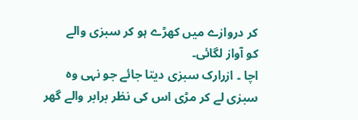کر دروازے میں کھڑے ہو کر سبزی والے
کو آواز لگائی۔
اچا ۔ ازرارک سبزی دیتا جائے جو نہی وہ سبزی لے کر مڑی اس کی نظر برابر والے گھر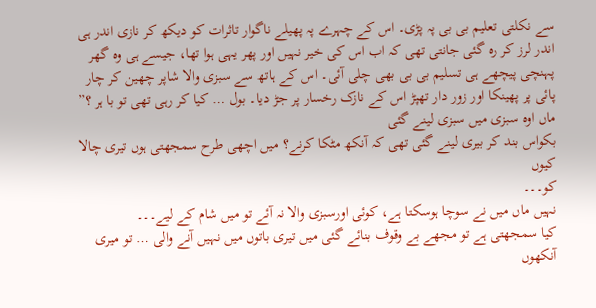سے نکلتی تعلیم بی بی پہ پڑی۔ اس کے چہرے پہ پھیلے ناگوار تاثرات کو دیکھ کر نازی اندر ہی اندر لرز کر رہ گئی جانتی تھی کہ اب اس کی خیر نہیں اور پھر یہی ہوا تھا، جیسے ہی وہ گھر پہنچی پیچھے ہی تسلیم بی بی بھی چلی آئی۔ اس کے ہاتھ سے سبزی والا شاپر چھین کر چار پائی پر پھینکا اور زور دار تھپڑ اس کے نازک رخسار پر جڑ دیا۔ بول … کیا کر رہی تھی تو با ہر ؟”
ماں اوہ سبزی میں سبزی لینے گئی
بکواس بند کر بیری لینے گئی تھی کہ آنکھ مٹکا کرنے؟ میں اچھی طرح سمجھتی ہوں تیری چالا کیوں
کو۔۔۔
نہیں ماں میں نے سوچا ہوسکتا ہے، کوئی اورسبزی والا نہ آئے تو میں شام کے لیے۔۔۔
کیا سمجھتی ہے تو مجھے بے وقوف بنائے گئی میں تیری باتوں میں نہیں آنے والی … تو میری آنکھوں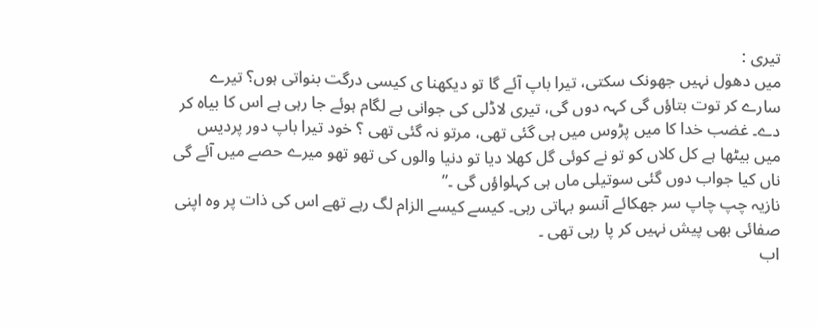تیری :
میں دھول نہیں جھونک سکتی، تیرا باپ آئے گا تو دیکھنا ی کیسی درگت بنواتی ہوں؟ تیرے سارے کر توت بتاؤں گی کہہ دوں گی، تیری لاڈلی کی جوانی بے لگام ہوئے جا رہی ہے اس کا بیاہ کر دے۔ غضب خدا کا میں پڑوس میں ہی گئی تھی، مرتو نہ گئی تھی ؟ خود تیرا باپ دور پردیس میں بیٹھا ہے کل کلاں کو تو نے کوئی گل کھلا دیا تو دنیا والوں کی تھو تھو میرے حصے میں آئے گی ناں کیا جواب دوں گئی سوتیلی ماں ہی کہلواؤں گی ۔”
نازیہ چپ چاپ سر جھکائے آنسو بہاتی رہی۔ کیسے کیسے الزام لگ رہے تھے اس کی ذات پر وہ اپنی
صفائی بھی پیش نہیں کر پا رہی تھی ۔
اب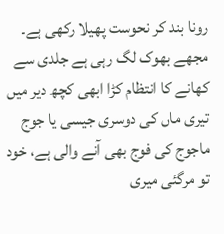رونا بند کر نحوست پھیلا رکھی ہے۔ مجھے بھوک لگ رہی ہے جلدی سے کھانے کا انتظام کڑا ابھی کچھ دیر میں تیری ماں کی دوسری جیسی یا جوج ماجوج کی فوج بھی آنے والی ہے، خود تو مرگئی میری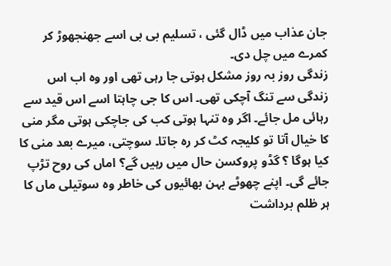جان عذاب میں ڈال گئی ، تسلیم بی بی اسے جھنجھوڑ کر کمرے میں چل دی۔
زندگی روز بہ روز مشکل ہوتی جا رہی تھی اور وہ اب اس زندگی سے تنگ آچکی تھی۔ اس کا جی چاہتا اسے اس قید سے رہائی مل جائے۔ اگر وہ تنہا ہوتی کب کی جاچکی ہوتی مگر منی کا خیال آتا تو کلیجہ کٹ کر رہ جاتا۔ سوچتی، میرے بعد منی کا کیا ہوگا ؟ گڈو پروکسن حال میں رہیں گے؟ اماں کی روح تڑپ جائے گی۔ اپنے چھوٹے بہن بھائیوں کی خاطر وہ سوتیلی ماں کا ہر ظلم برداشت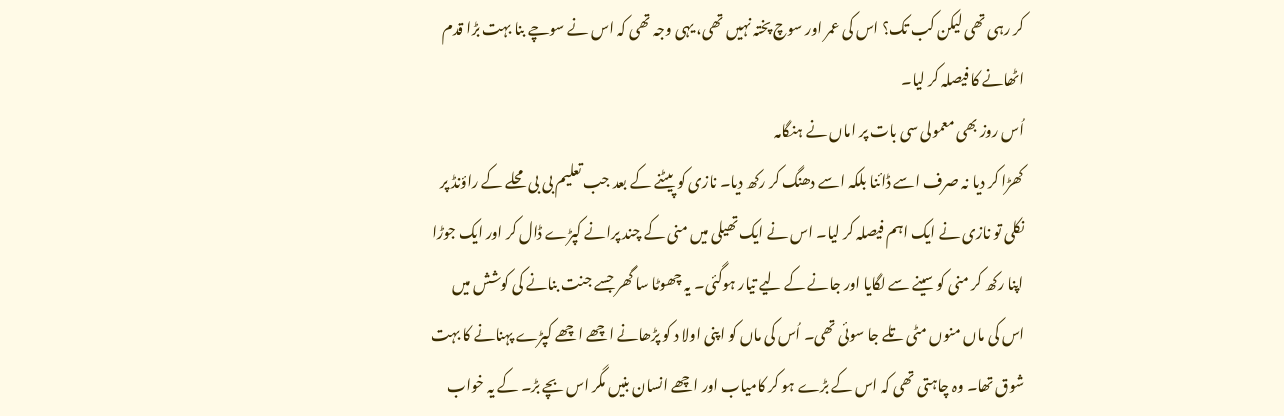کر رہی تھی لیکن کب تک؟ اس کی عمر اور سوچ پختہ نہیں تھی، یہی وجہ تھی کہ اس نے سوچے بنا بہت بڑا قدم اٹھانے کا فیصلہ کر لیا۔
اُس روز بھی معمولی سی بات پر اماں نے ہنگامہ
کھڑا کر دیا نہ صرف اسے ڈائنا بلکہ اسے دھنگ کر رکھ دیا۔ نازی کو پیٹنے کے بعد جب تعلیم بی بی محلے کے راؤنڈ پر نکلی تو نازی نے ایک اہم فیصلہ کر لیا۔ اس نے ایک تھیلی میں منی کے چند پرانے کپڑے ڈال کر اور ایک جوڑا اپنا رکھ کر منی کو سینے سے لگایا اور جانے کے لیے تیار ہوگئی۔ یہ چھوٹا سا گھر جسے جنت بنانے کی کوشش میں اس کی ماں منوں مٹی تلے جا سوئی تھی۔ اُس کی ماں کو اپنی اولا د کو پڑھانے اچھے اچھے کپڑے پہنانے کا بہت شوق تھا۔ وہ چاہتی تھی کہ اس کے بڑے ہو کر کامیاب اور اچھے انسان بنیں مگر اس بچے بڑ۔ کے یہ خواب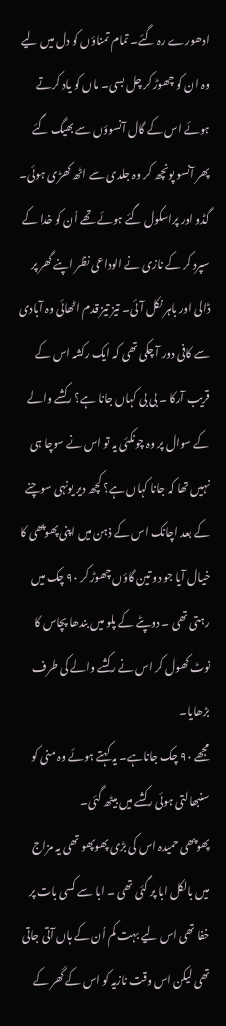ادھورے رہ گئے۔ تمام تمناؤں کو دل میں لیے وہ ان کو چھوڑ کر چل بسی۔ ماں کو یاد کرتے ہوئے اس کے گال آنسوؤں سے بھیگ گئے پھر آنسو پونچھ کر وہ جلدی سے اٹھ کھڑی ہوئی۔ گڈو اور پراسکول گئے ہوئے تھے اُن کو خدا کے سپرد کر کے نازی نے الوداعی نظر اپنے گھر پر ڈالی اور باہر نکل آئی۔ تیز تیز قدم اٹھائی وہ آبادی سے کافی دور آ چکی تھی کہ ایک رکشہ اس کے قریب آرکا ۔ بی بی کہاں جانا ہے؟ رکشے والے کے سوال پر وہ چونکئی یہ تو اس نے سوچا ہی نہیں تھا کہ جانا کہاں ہے؟ کچھ دیر یونہی سوچنے کے بعد اچانک اس کے ذہن میں اپنی پھوپھی کا خیال آیا جو دو تین گاؤں چھوڑ کر ۹۰ چک میں رہتی تھی ۔ دوپٹے کے پلو میں بندھا پچاس کا نوٹ کھول کر اس نے رکشے والے کی طرف بڑھایا۔
مجھے ۹۰ چک جاناہے۔ یہ کہتے ہوئے وہ منی کو سنبھالتی ہوئی رکشے میں بیٹھ گئی۔
پھوپھی حمیدہ اس کی بڑی پھوپھو تھی یہ مزاج میں بالکل ابا پر گئی تھی ۔ ابا سے کسی بات پر خفا تھی اس لیے بہت کم اُن کے ہاں آتی جاتی تھی لیکن اس وقت نازیہ کو اس کے گھر کے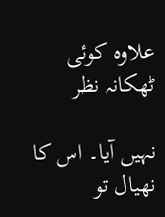علاوہ کوئی ٹھکانہ نظر

نہیں آیا۔ اس کا نھیال تو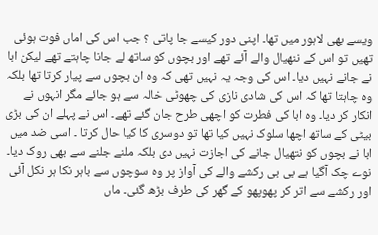ویسے بھی لاہور میں تھا۔ اپنی دور کیسے جا پاتی ؟ جب اس کی اماں فوت ہوئی تھیں تو اس کے ننھیال والے آئے تھے اور بچوں کو ساتھ لے جانا چاہتے تھے لیکن ابا نے جانے نہیں دیا۔ اس کی وجہ یہ نہیں تھی کہ وہ ان بچوں سے پیار کرتا تھا بلکہ وہ چاہتا تھا کہ اس کی شادی نازی کی چھوٹی خالہ سے ہو جائے مگر انہوں نے انکار کر دیا۔ وہ ابا کی فطرت کو اچھی طرح جان گئے تھے۔ اس نے پہلے ان کی بڑی بیٹی کے ساتھ اچھا سلوک نہیں کیا تھا تو دوسری کا کیا حال کرتا ۔ اسی ضد میں ابا نے بچوں کو نتھیال جانے کی اجازت نہیں دی بلکہ ملنے جلنے سے بھی روک دیا۔
نوے چک آگیا ہے بی بی رکشے والے کی آواز پر وہ سوچوں سے باہر نکا ہر نکل آئی اور رکشے سے اتر کر پھوپھو کے گھر کی طرف بڑھ گئی۔ ماں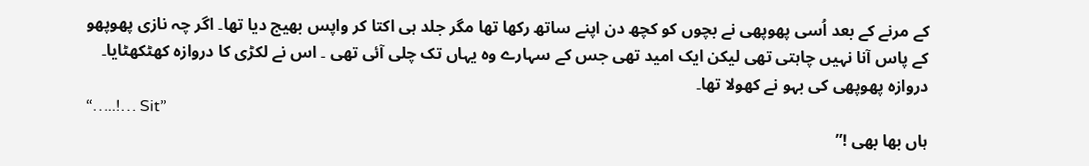کے مرنے کے بعد اُسی پھوپھی نے بچوں کو کچھ دن اپنے ساتھ رکھا تھا مگر جلد ہی اکتا کر واپس بھیج دیا تھا۔ اگر چہ نازی پھوپھو کے پاس آنا نہیں چاہتی تھی لیکن ایک امید تھی جس کے سہارے وہ یہاں تک چلی آئی تھی ۔ اس نے لکڑی کا دروازہ کھٹکھٹایا۔ دروازہ پھوپھی کی بہو نے کھولا تھا۔
“…..!… Sit”
ہاں بھا بھی !”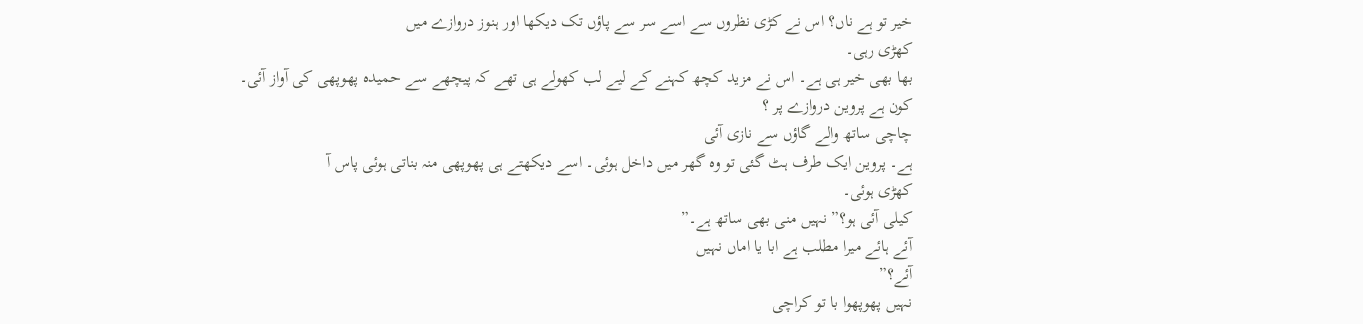خیر تو ہے ناں؟ اس نے کڑی نظروں سے اسے سر سے پاؤں تک دیکھا اور ہنوز دروازے میں
کھڑی رہی۔
بھا بھی خیر ہی ہے۔ اس نے مزید کچھ کہنے کے لیے لب کھولے ہی تھے کہ پیچھے سے حمیدہ پھوپھی کی آواز آئی۔
کون ہے پروین دروازے پر ؟
چاچی ساتھ والے گاؤں سے نازی آئی
ہے۔ پروین ایک طرف ہٹ گئی تو وہ گھر میں داخل ہوئی۔ اسے دیکھتے ہی پھوپھی منہ بناتی ہوئی پاس آ
کھڑی ہوئی۔
کیلی آئی ہو؟” نہیں منی بھی ساتھ ہے۔”
آئے ہائے میرا مطلب ہے ابا یا اماں نہیں
آئے؟”
نہیں پھوپھوا با تو کراچی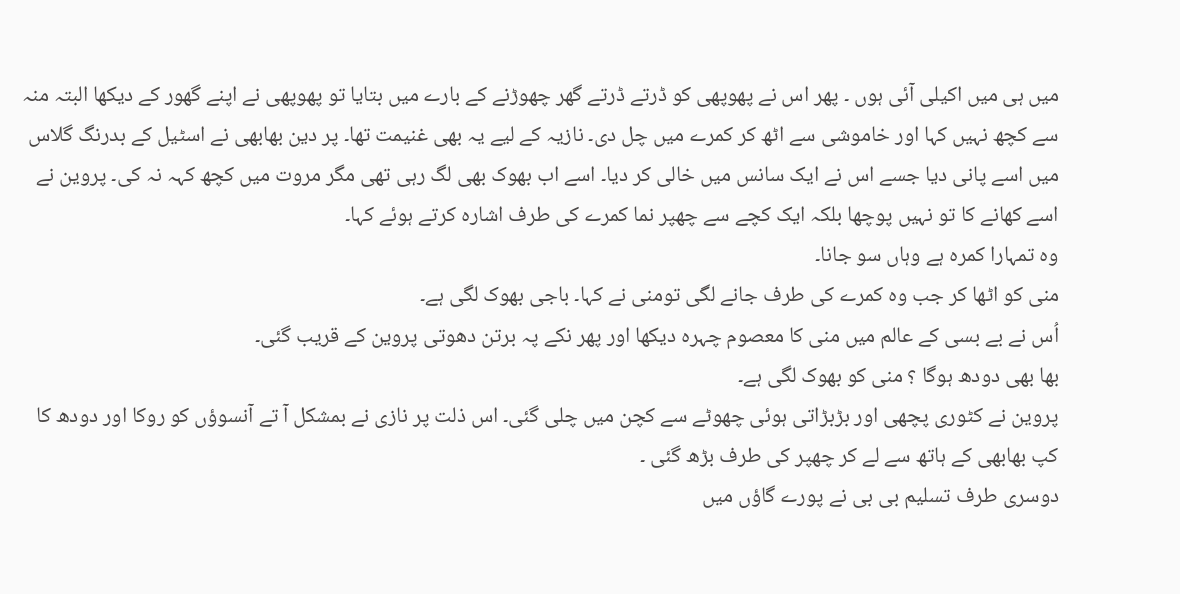میں ہی میں اکیلی آئی ہوں ۔ پھر اس نے پھوپھی کو ڈرتے ڈرتے گھر چھوڑنے کے بارے میں بتایا تو پھوپھی نے اپنے گھور کے دیکھا البتہ منہ سے کچھ نہیں کہا اور خاموشی سے اٹھ کر کمرے میں چل دی۔ نازیہ کے لیے یہ بھی غنیمت تھا۔ پر دین بھابھی نے اسٹیل کے بدرنگ گلاس میں اسے پانی دیا جسے اس نے ایک سانس میں خالی کر دیا۔ اسے اب بھوک بھی لگ رہی تھی مگر مروت میں کچھ کہہ نہ کی۔ پروین نے اسے کھانے کا تو نہیں پوچھا بلکہ ایک کچے سے چھپر نما کمرے کی طرف اشارہ کرتے ہوئے کہا۔
وہ تمہارا کمرہ ہے وہاں سو جانا۔
منی کو اٹھا کر جب وہ کمرے کی طرف جانے لگی تومنی نے کہا۔ باجی بھوک لگی ہے۔
اُس نے بے بسی کے عالم میں منی کا معصوم چہرہ دیکھا اور پھر نکے پہ برتن دھوتی پروین کے قریب گئی۔
بھا بھی دودھ ہوگا ؟ منی کو بھوک لگی ہے۔
پروین نے کٹوری پچھی اور بڑبڑاتی ہوئی چھوٹے سے کچن میں چلی گئی۔ اس ذلت پر نازی نے بمشکل آ تے آنسوؤں کو روکا اور دودھ کا کپ بھابھی کے ہاتھ سے لے کر چھپر کی طرف بڑھ گئی ۔
دوسری طرف تسلیم بی بی نے پورے گاؤں میں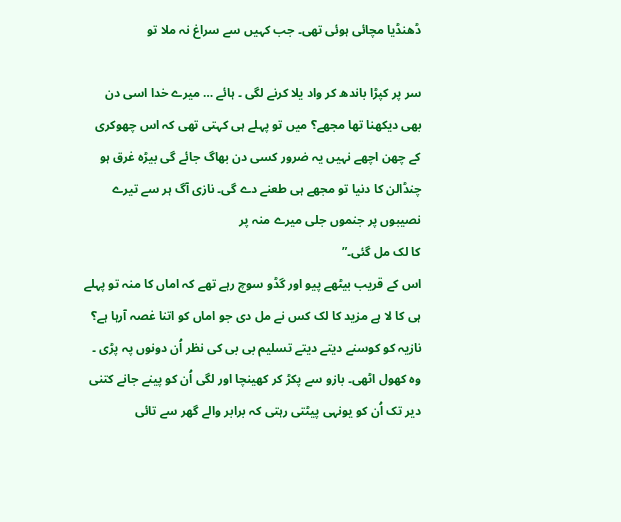ڈھنڈیا مچائی ہوئی تھی۔ جب کہیں سے سراغ نہ ملا تو

سر پر کپڑا باندھ کر واد یلا کرنے لگی ۔ ہائے … میرے خدا اسی دن بھی دیکھنا تھا مجھے؟ میں تو پہلے ہی کہتی تھی کہ اس چھوکری کے چھن اچھے نہیں یہ ضرور کسی دن بھاگ جائے گی بیڑہ غرق ہو چنڈالن کا دنیا تو مجھے ہی طعنے دے گی۔ نازی آگ ہر سے تیرے نصیبوں پر جنموں جلی میرے منہ پر
کا لک مل گئی۔”
اس کے قریب بیٹھے پیو اور گڈو سوچ رہے تھے کہ اماں کا منہ تو پہلے ہی کا لا ہے مزید کا لک کس نے مل دی جو اماں کو اتنا غصہ آرہا ہے؟ نازیہ کو کوسنے دیتے دیتے تسلیم بی بی کی نظر اُن دونوں پہ پڑی ۔ وہ کھول اٹھی۔ بازو سے پکڑ کر کھینچا اور لگی اُن کو پینے جانے کتنی دیر تک اُن کو یونہی پیٹتی رہتی کہ برابر والے گھر سے تائی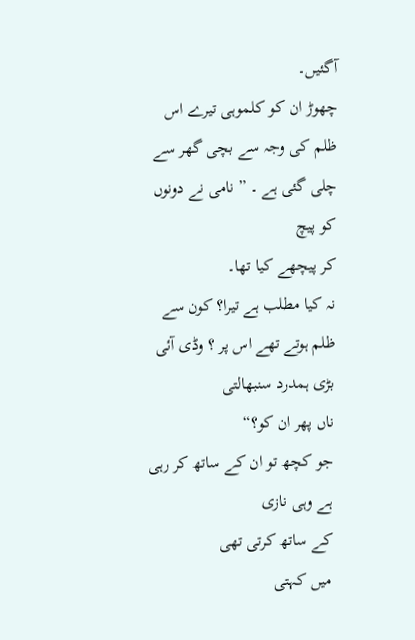آگئیں۔
چھوڑ ان کو کلموہی تیرے اس ظلم کی وجہ سے بچی گھر سے چلی گئی ہے ۔ ” نامی نے دونوں کو پیچ
کر پیچھے کیا تھا۔
نہ کیا مطلب ہے تیرا؟ کون سے ظلم ہوتے تھے اس پر ؟ وڈی آئی بڑی ہمدرد سنبھالتی
ناں پھر ان کو؟“
جو کچھ تو ان کے ساتھ کر رہی ہے وہی نازی
کے ساتھ کرتی تھی
میں کہتی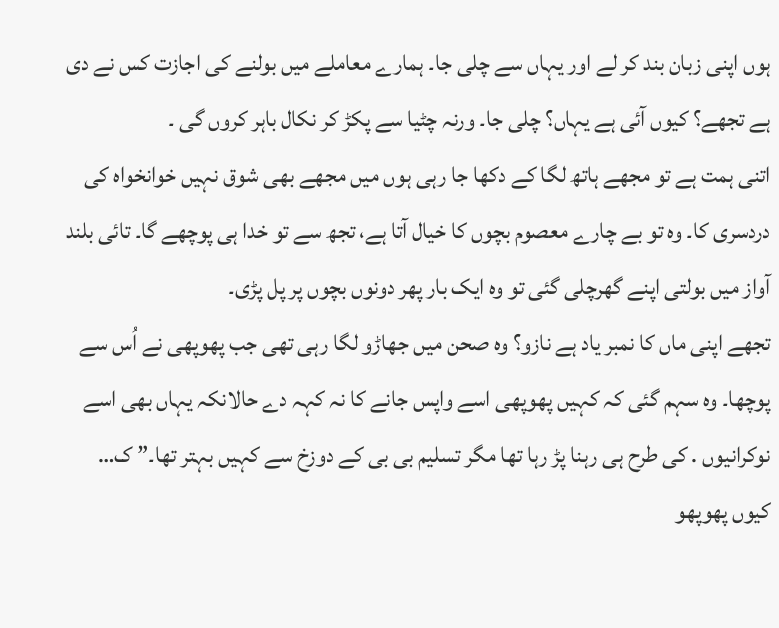ہوں اپنی زبان بند کر لے اور یہاں سے چلی جا۔ ہمارے معاملے میں بولنے کی اجازت کس نے دی ہے تجھے؟ کیوں آئی ہے یہاں؟ چلی جا۔ ورنہ چٹیا سے پکڑ کر نکال باہر کروں گی ۔
اتنی ہمت ہے تو مجھے ہاتھ لگا کے دکھا جا رہی ہوں میں مجھے بھی شوق نہیں خوانخواہ کی دردسری کا۔ وہ تو بے چارے معصوم بچوں کا خیال آتا ہے، تجھ سے تو خدا ہی پوچھے گا۔ تائی بلند آواز میں بولتی اپنے گھرچلی گئی تو وہ ایک بار پھر دونوں بچوں پر پل پڑی۔
تجھے اپنی ماں کا نمبر یاد ہے نازو؟ وہ صحن میں جھاڑو لگا رہی تھی جب پھوپھی نے اُس سے پوچھا۔ وہ سہم گئی کہ کہیں پھوپھی اسے واپس جانے کا نہ کہہ دے حالانکہ یہاں بھی اسے نوکرانیوں . کی طرح ہی رہنا پڑ رہا تھا مگر تسلیم بی بی کے دوزخ سے کہیں بہتر تھا۔” ک… کیوں پھوپھو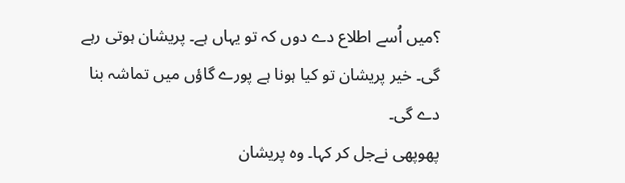؟میں اُسے اطلاع دے دوں کہ تو یہاں ہے۔ پریشان ہوتی رہے گی۔ خیر پریشان تو کیا ہونا ہے پورے گاؤں میں تماشہ بنا دے گی۔
پھوپھی نےجل کر کہا۔ وہ پریشان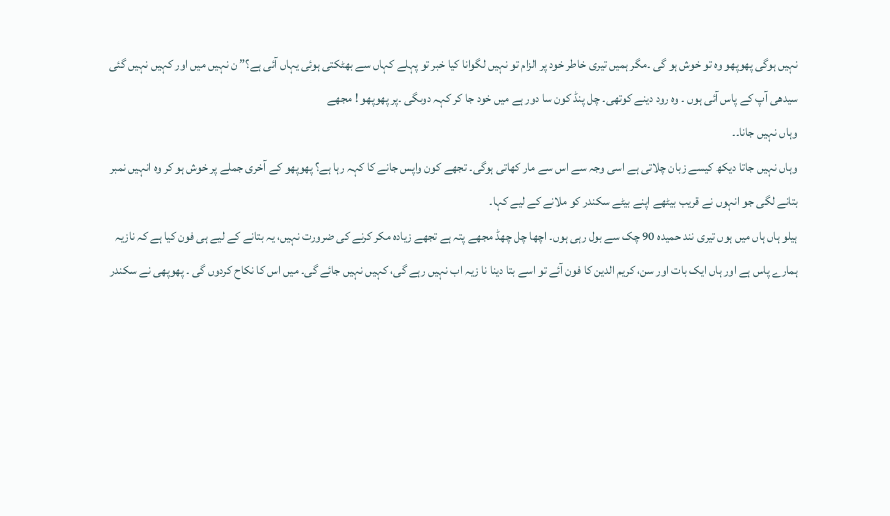نہیں ہوگی پھوپھو وہ تو خوش ہو گی ۔مگر ہمیں تیری خاطر خود پر الزام تو نہیں لگوانا کیا خبر تو پہلے کہاں سے بھٹکتی ہوئی یہاں آئی ہے؟” ن نہیں میں اور کہیں نہیں گئی سیدھی آپ کے پاس آئی ہوں ۔ وہ رود دینے کوتھی۔ چل پنڈ کون سا دور ہے میں خود جا کر کہہ دوںگی ۔پر پھوپھو ! مجھے
وہاں نہیں جانا۔۔
وہاں نہیں جاتا دیکھ کیسے زبان چلاتی ہے اسی وجہ سے اس سے مار کھاتی ہوگی۔ تجھے کون واپس جانے کا کہہ رہا ہے؟ پھوپھو کے آخری جملے پر خوش ہو کر وہ انہیں نمبر بتانے لگی جو انہوں نے قریب بیٹھے اپنے بیٹے سکندر کو ملانے کے لیے کہا۔
ہیلو ہاں ہاں میں ہوں تیری نند حمیدہ 90 چک سے بول رہی ہوں۔ اچھا چل چھڈ مجھے پتہ ہے تجھے زیادہ مکر کرنے کی ضرورت نہیں، یہ بتانے کے لیے ہی فون کیا ہے کہ نازیہ ہمارے پاس ہے اور ہاں ایک بات اور سن، کریم الدین کا فون آئے تو اسے بتا دینا نا زیہ اب نہیں رہے گی، کہیں نہیں جائے گی۔ میں اس کا نکاح کردوں گی ۔ پھوپھی نے سکندر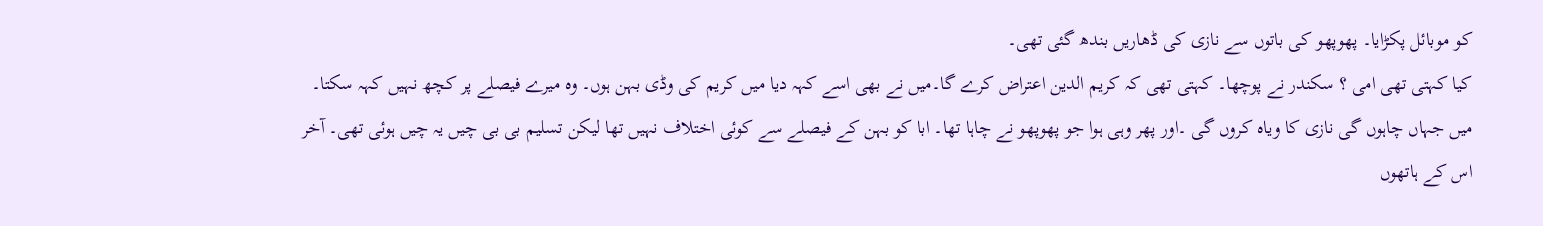کو موبائل پکڑایا۔ پھوپھو کی باتوں سے نازی کی ڈھاریں بندھ گئی تھی۔
کیا کہتی تھی امی ؟ سکندر نے پوچھا۔ کہتی تھی کہ کریم الدین اعتراض کرے گا۔میں نے بھی اسے کہہ دیا میں کریم کی وڈی بہن ہوں۔ وہ میرے فیصلے پر کچھ نہیں کہہ سکتا۔ میں جہاں چاہوں گی نازی کا ویاہ کروں گی ۔اور پھر وہی ہوا جو پھوپھو نے چاہا تھا۔ ابا کو بہن کے فیصلے سے کوئی اختلاف نہیں تھا لیکن تسلیم بی بی چیں یہ چیں ہوئی تھی۔ آخر اس کے ہاتھوں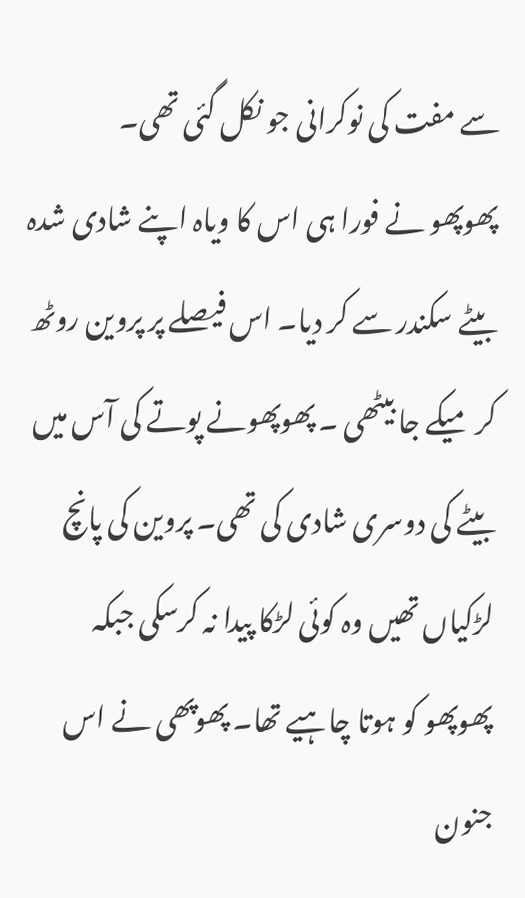سے مفت کی نوکرانی جو نکل گئی تھی۔
پھوپھو نے فورا ہی اس کا ویاہ اپنے شادی شدہ بیٹے سکندر سے کر دیا۔ اس فیصلے پر پروین روٹھ کر میکے جا بیٹھی ۔ پھوپھونے پوتے کی آس میں بیٹے کی دوسری شادی کی تھی۔ پروین کی پانچ لڑکیاں تھیں وہ کوئی لڑکا پیدا نہ کرسکی جبکہ پھوپھو کو ہوتا چاہیے تھا۔ پھوپھی نے اس جنون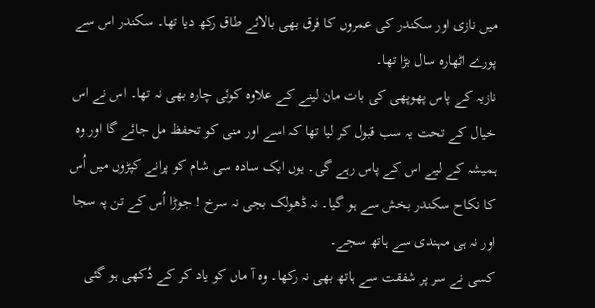میں نازی اور سکندر کی عمروں کا فرق بھی بالائے طاق رکھ دیا تھا۔ سکندر اس سے پورے اٹھارہ سال بڑا تھا۔
نازیہ کے پاس پھوپھی کی بات مان لینے کے علاوہ کوئی چارہ بھی نہ تھا۔ اس نے اس خیال کے تحت یہ سب قبول کر لیا تھا کہ اسے اور منی کو تحفظ مل جائے گا اور وہ ہمیشہ کے لیے اس کے پاس رہے گی۔ یوں ایک سادہ سی شام کو پرانے کپڑوں میں اُس کا نکاح سکندر بخش سے ہو گیا۔ نہ ڈھولک بجی نہ سرخ ! جوڑا اُس کے تن پہ سجا اور نہ ہی مہندی سے ہاتھ سجے۔
کسی نے سر پر شفقت سے ہاتھ بھی نہ رکھا۔ وہ آ ماں کو یاد کر کے دُکھی ہو گئی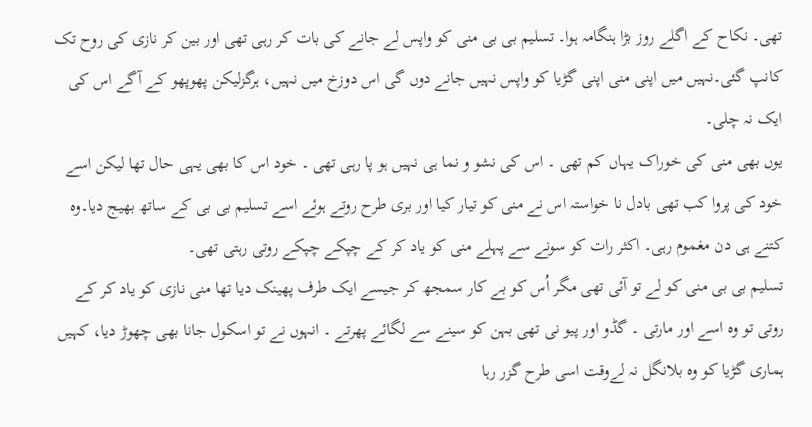تھی۔ نکاح کے اگلے روز بڑا ہنگامہ ہوا۔ تسلیم بی بی منی کو واپس لے جانے کی بات کر رہی تھی اور بین کر نازی کی روح تک کانپ گئی۔نہیں میں اپنی منی اپنی گڑیا کو واپس نہیں جانے دوں گی اس دوزخ میں نہیں، ہرگزلیکن پھوپھو کے آگے اس کی ایک نہ چلی۔
یوں بھی منی کی خوراک یہاں کم تھی ۔ اس کی نشو و نما ہی نہیں ہو پا رہی تھی ۔ خود اس کا بھی یہی حال تھا لیکن اسے خود کی پروا کب تھی بادل نا خواستہ اس نے منی کو تیار کیا اور بری طرح روتے ہوئے اسے تسلیم بی بی کے ساتھ بھیج دیا۔وہ کتنے ہی دن مغموم رہی۔ اکثر رات کو سونے سے پہلے منی کو یاد کر کے چپکے چپکے روتی رہتی تھی۔
تسلیم بی بی منی کو لے تو آئی تھی مگر اُس کو بے کار سمجھ کر جیسے ایک طرف پھینک دیا تھا منی نازی کو یاد کر کے روتی تو وہ اسے اور مارتی ۔ گڈو اور پیو نی تھی بہن کو سینے سے لگائے پھرتے ۔ انہوں نے تو اسکول جانا بھی چھوڑ دیا، کہیں ہماری گڑیا کو وہ بلانگل نہ لےوقت اسی طرح گزر رہا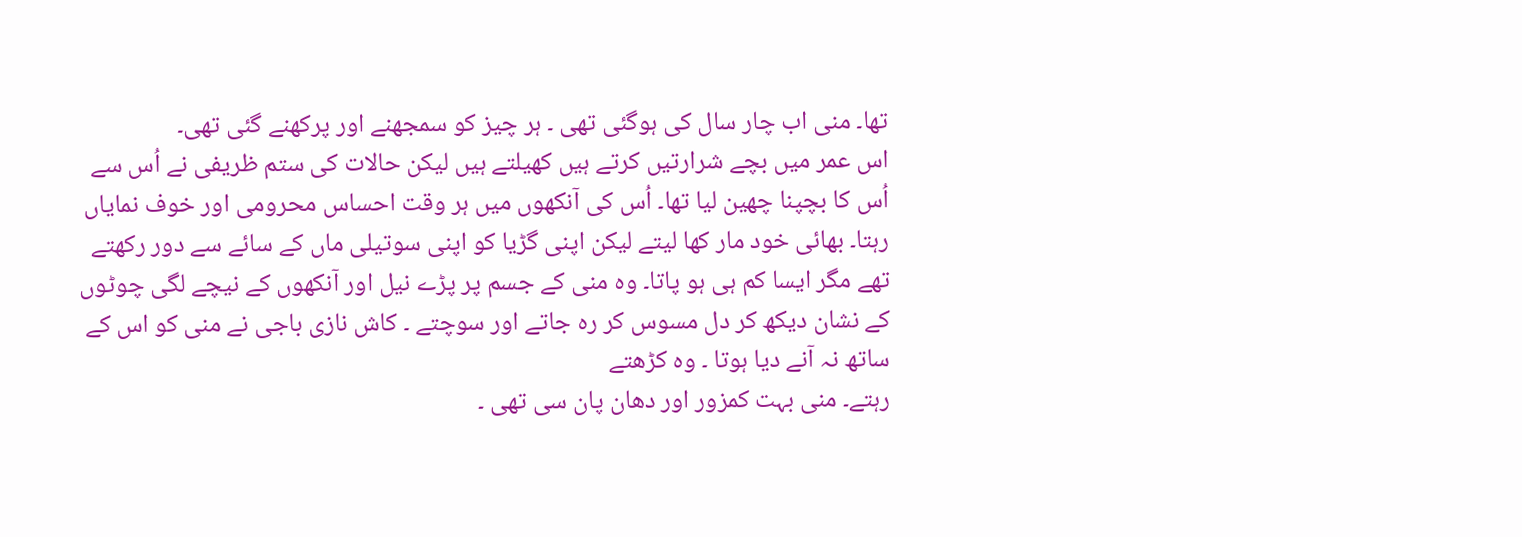تھا۔ منی اب چار سال کی ہوگئی تھی ۔ ہر چیز کو سمجھنے اور پرکھنے گئی تھی۔
اس عمر میں بچے شرارتیں کرتے ہیں کھیلتے ہیں لیکن حالات کی ستم ظریفی نے اُس سے اُس کا بچپنا چھین لیا تھا۔ اُس کی آنکھوں میں ہر وقت احساس محرومی اور خوف نمایاں رہتا۔ بھائی خود مار کھا لیتے لیکن اپنی گڑیا کو اپنی سوتیلی ماں کے سائے سے دور رکھتے تھے مگر ایسا کم ہی ہو پاتا۔ وہ منی کے جسم پر پڑے نیل اور آنکھوں کے نیچے لگی چوٹوں کے نشان دیکھ کر دل مسوس کر رہ جاتے اور سوچتے ۔ کاش نازی باجی نے منی کو اس کے ساتھ نہ آنے دیا ہوتا ۔ وہ کڑھتے
رہتے۔ منی بہت کمزور اور دھان پان سی تھی ۔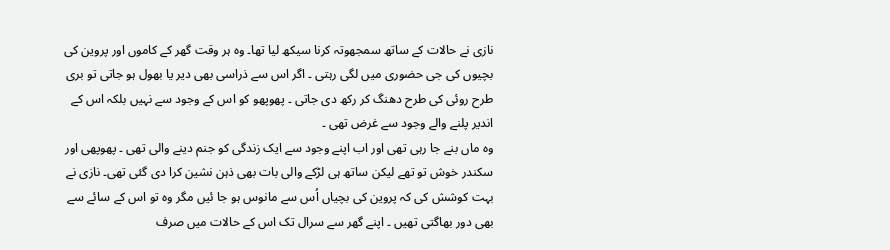نازی نے حالات کے ساتھ سمجھوتہ کرنا سیکھ لیا تھا۔ وہ ہر وقت گھر کے کاموں اور پروین کی بچیوں کی جی حضوری میں لگی رہتی ۔ اگر اس سے ذراسی بھی دیر یا بھول ہو جاتی تو بری طرح روئی کی طرح دھنگ کر رکھ دی جاتی ۔ پھوپھو کو اس کے وجود سے نہیں بلکہ اس کے اندیر پلنے والے وجود سے غرض تھی ۔
وہ ماں بنے جا رہی تھی اور اب اپنے وجود سے ایک زندگی کو جنم دینے والی تھی ۔ پھوپھی اور سکندر خوش تو تھے لیکن ساتھ ہی لڑکے والی بات بھی ذہن نشین کرا دی گئی تھی۔ نازی نے بہت کوشش کی کہ پروین کی بچیاں اُس سے مانوس ہو جا ئیں مگر وہ تو اس کے سائے سے بھی دور بھاگتی تھیں ۔ اپنے گھر سے سرال تک اس کے حالات میں صرف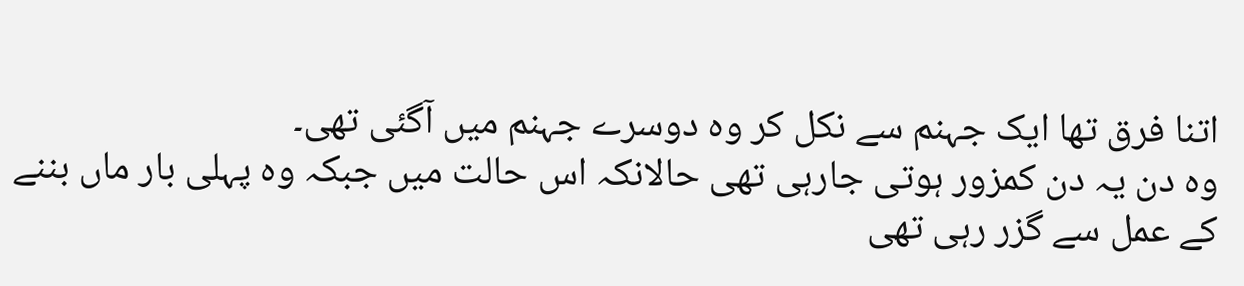اتنا فرق تھا ایک جہنم سے نکل کر وہ دوسرے جہنم میں آگئی تھی۔
وہ دن یہ دن کمزور ہوتی جارہی تھی حالانکہ اس حالت میں جبکہ وہ پہلی بار ماں بننے کے عمل سے گزر رہی تھی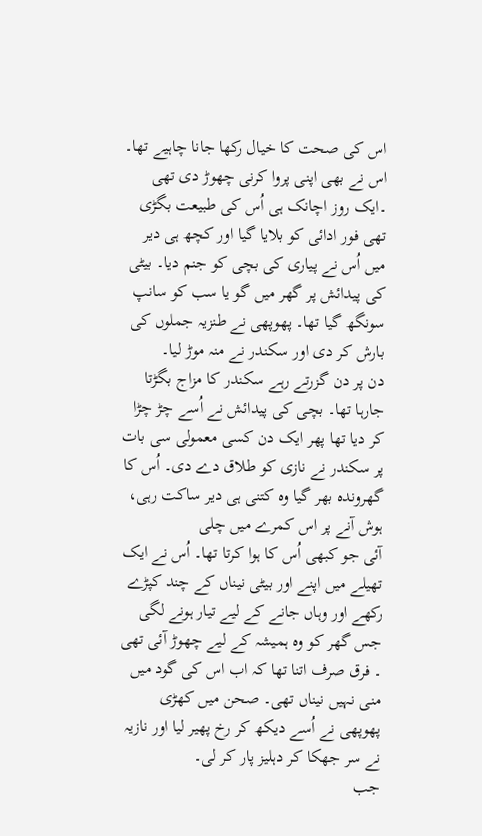اس کی صحت کا خیال رکھا جانا چاہیے تھا۔ اس نے بھی اپنی پروا کرنی چھوڑ دی تھی ۔ایک روز اچانک ہی اُس کی طبیعت بگڑی تھی فور ادائی کو بلایا گیا اور کچھ ہی دیر میں اُس نے پیاری کی بچی کو جنم دیا۔ بیٹی کی پیدائش پر گھر میں گو یا سب کو سانپ سونگھ گیا تھا۔ پھوپھی نے طنزیہ جملوں کی بارش کر دی اور سکندر نے منہ موڑ لیا۔
دن پر دن گزرتے رہے سکندر کا مزاج بگڑتا جارہا تھا۔ بچی کی پیدائش نے اُسے چڑ چڑا کر دیا تھا پھر ایک دن کسی معمولی سی بات پر سکندر نے نازی کو طلاق دے دی۔ اُس کا گھروندہ بھر گیا وہ کتنی ہی دیر ساکت رہی، ہوش آنے پر اس کمرے میں چلی
آئی جو کبھی اُس کا ہوا کرتا تھا۔ اُس نے ایک تھیلے میں اپنے اور بیٹی نیناں کے چند کپڑے رکھے اور وہاں جانے کے لیے تیار ہونے لگی جس گھر کو وہ ہمیشہ کے لیے چھوڑ آئی تھی ۔ فرق صرف اتنا تھا کہ اب اس کی گود میں منی نہیں نیناں تھی۔ صحن میں کھڑی پھوپھی نے اُسے دیکھ کر رخ پھیر لیا اور نازیہ نے سر جھکا کر دہلیز پار کر لی۔
جب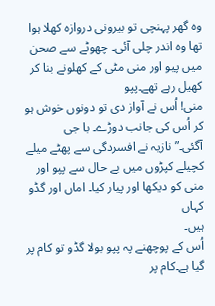وہ گھر پہنچی تو بیرونی دروازہ کھلا ہوا تھا وہ اندر چلی آئی۔ چھوٹے سے صحن میں پیو اور منی مٹی کے کھلونے بنا کر کھیل رہے تھے۔پپو
منی! اُس نے آواز دی تو دونوں خوش ہو کر اُس کی جانب دوڑے۔ با جی آگئی۔”نازیہ نے افسردگی سے پھٹے میلے کچیلے کپڑوں میں بے حال سے پپو اور منی کو دیکھا اور پیار کیا۔ اماں اور گڈو کہاں
ہیں۔
اُس کے پوچھنے پہ پپو بولا گڈو تو کام پر گیا ہے۔کام پر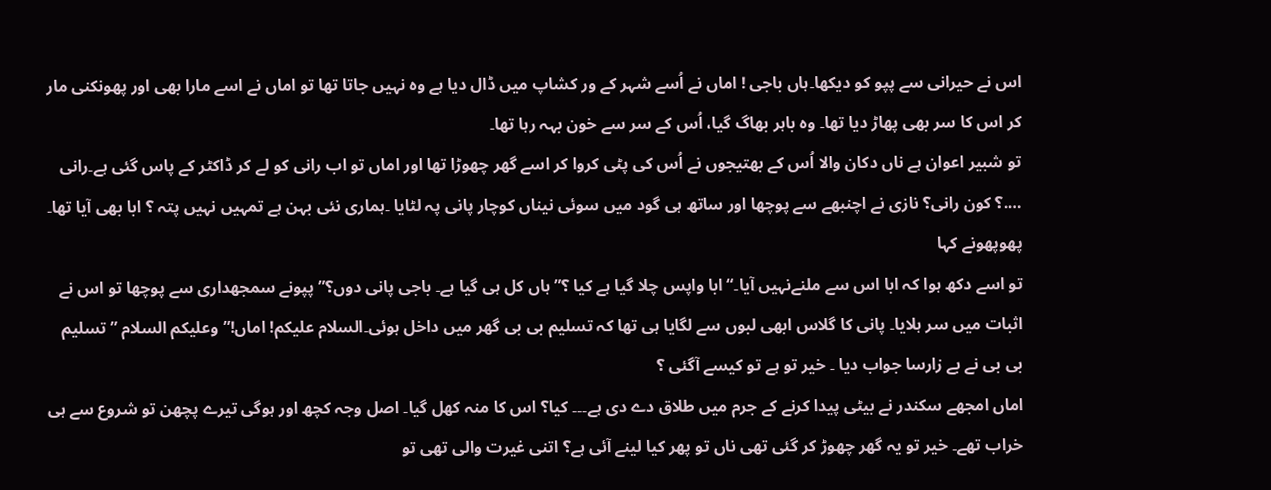اس نے حیرانی سے پپو کو دیکھا۔ہاں باجی ! اماں نے اُسے شہر کے ور کشاپ میں ڈال دیا ہے وہ نہیں جاتا تھا تو اماں نے اسے مارا بھی اور پھونکنی مار کر اس کا سر بھی پھاڑ دیا تھا۔ وہ باہر بھاگ گیا، اُس کے سر سے خون بہہ رہا تھا۔
تو شبیر اعوان ہے ناں دکان والا اُس کے بھتیجوں نے اُس کی پٹی کروا کر اسے گھر چھوڑا تھا اور اماں تو اب رانی کو لے کر ڈاکٹر کے پاس گئی ہے۔رانی ….؟ کون رانی؟ نازی نے اچنبھے سے پوچھا اور ساتھ ہی گود میں سوئی نیناں کوچار پانی پہ لٹایا ۔ہماری نئی بہن ہے تمہیں نہیں پتہ ؟ ابا بھی آیا تھا۔ پھوپھونے کہا
تو اسے دکھ ہوا کہ ابا اس سے ملنےنہیں آیا۔“ابا واپس چلا گیا ہے کیا ؟”ہاں کل ہی گیا ہے۔ باجی پانی دوں؟”پپونے سمجھداری سے پوچھا تو اس نے اثبات میں سر ہلایا۔ پانی کا گلاس ابھی لبوں سے لگایا ہی تھا کہ تسلیم بی بی گھر میں داخل ہوئی۔السلام علیکم! اماں!”وعلیکم السلام ” تسلیم بی بی نے بے زارسا جواب دیا ۔ خیر تو ہے تو کیسے آگئی ؟
اماں امجھے سکندر نے بیٹی پیدا کرنے کے جرم میں طلاق دے دی ہے۔۔۔ کیا؟ اس کا منہ کھل گیا۔ اصل وجہ کچھ اور ہوگی تیرے پچھن تو شروع سے ہی خراب تھے۔ خیر تو یہ گھر چھوڑ کر گئی تھی ناں تو پھر کیا لینے آئی ہے؟ اتنی غیرت والی تھی تو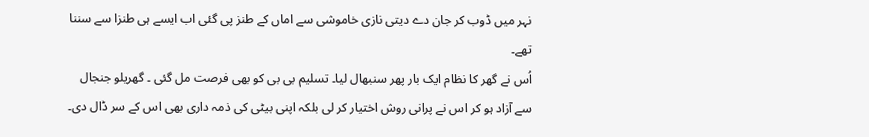نہر میں ڈوب کر جان دے دیتی نازی خاموشی سے اماں کے طنز پی گئی اب ایسے ہی طنزا سے سننا تھے۔
اُس نے گھر کا نظام ایک بار پھر سنبھال لیا۔ تسلیم بی بی کو بھی فرصت مل گئی ۔ گھریلو جنجال سے آزاد ہو کر اس نے پرانی روش اختیار کر لی بلکہ اپنی بیٹی کی ذمہ داری بھی اس کے سر ڈال دی۔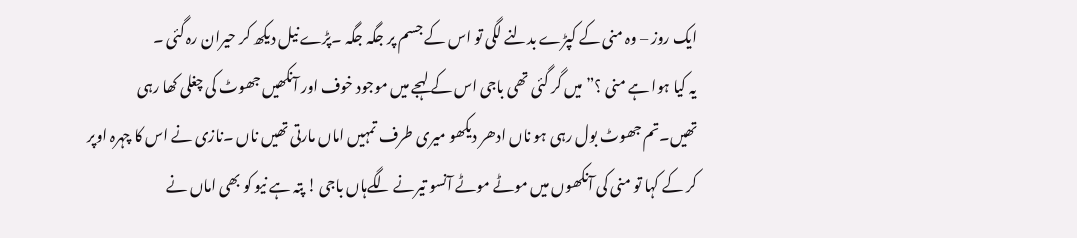ایک روز – وہ منی کے کپڑے بدلنے لگی تو اس کے جسم پر جگہ جگہ ۔پڑے نیل دیکھ کر حیران رہ گئی ۔
یہ کیا ہوا ہے منی ؟”میں گر گئی تھی باجی اس کے لہجے میں موجود خوف اور آنکھیں جھوٹ کی چغلی کھا رہی تھیں۔تم جھوٹ بول رہی ہو ناں ادھر دیکھو میری طرف تمہیں اماں مارتی تھیں ناں ۔نازی نے اس کا چہرہ اوپر کر کے کہا تو منی کی آنکھوں میں موٹے موٹے آنسو تیرنے لگےہاں باجی ! پتہ ہے نیو کو بھی اماں نے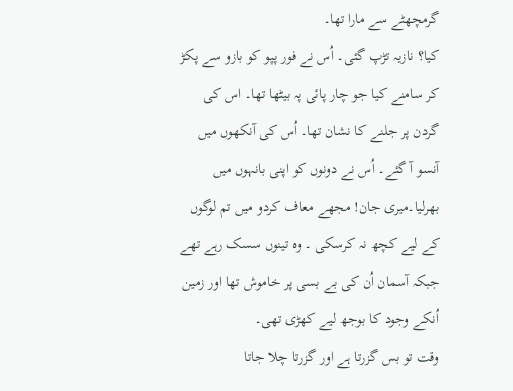گرمچھٹے سے مارا تھا۔
کیا؟ نازیہ تڑپ گئی۔ اُس نے فور پپو کو بازو سے پکڑ کر سامنے کیا جو چار پائی پہ بیٹھا تھا۔ اس کی گردن پر جلنے کا نشان تھا۔ اُس کی آنکھوں میں آنسو آ گئے۔ اُس نے دونوں کو اپنی بانہوں میں بھرلیا۔میری جان! مجھے معاف کردو میں تم لوگوں کے لیے کچھ نہ کرسکی ۔ وہ تینوں سسک رہے تھے جبکہ آسمان اُن کی بے بسی پر خاموش تھا اور زمین اُنکے وجود کا بوجھ لیے کھڑی تھی۔
وقت تو بس گزرتا ہے اور گزرتا چلا جاتا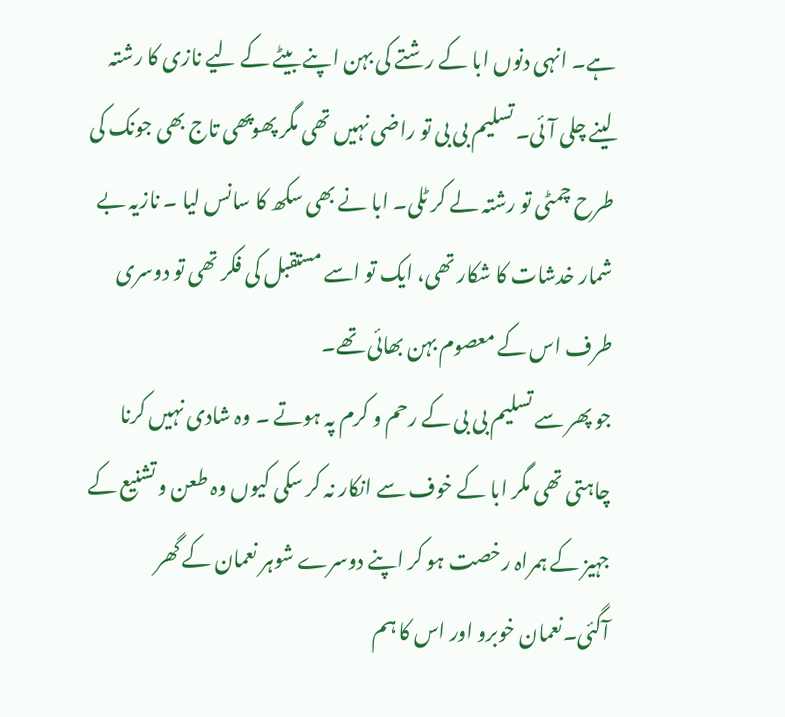ہے۔ انہی دنوں ابا کے رشتے کی بہن اپنے بیٹے کے لیے نازی کا رشتہ لینے چلی آئی۔ تسلیم بی بی تو راضی نہیں تھی مگر پھوپھی تاج بھی جونک کی طرح چمٹی تو رشتہ لے کر ٹلی۔ ابا نے بھی سکھ کا سانس لیا ۔ نازیہ بے شمار خدشات کا شکار تھی، ایک تو اسے مستقبل کی فکر تھی تو دوسری طرف اس کے معصوم بہن بھائی تھے۔
جو پھر سے تسلیم بی بی کے رحم و کرم پہ ہوتے ۔ وہ شادی نہیں کرنا چاہتی تھی مگر ابا کے خوف سے انکار نہ کر سکی کیوں وہ طعن و تشنیع کے جہیز کے ہمراہ رخصت ہو کر اپنے دوسرے شوہر نعمان کے گھر آگئی۔نعمان خوبرو اور اس کا ہم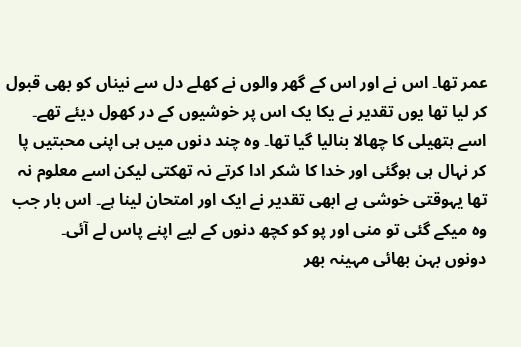عمر تھا۔ اس نے اور اس کے گھر والوں نے کھلے دل سے نیناں کو بھی قبول کر لیا تھا یوں تقدیر نے یکا یک اس پر خوشیوں کے در کھول دیئے تھے۔
اسے ہتھیلی کا چھالا بنالیا گیا تھا۔ وہ چند دنوں میں ہی اپنی محبتیں پا کر نہال ہی ہوگئی اور خدا کا شکر ادا کرتے نہ تھکتی لیکن اسے معلوم نہ تھا یہوقتی خوشی ہے ابھی تقدیر نے ایک اور امتحان لینا ہے۔ اس بار جب وہ میکے گئی تو منی اور پو کو کچھ دنوں کے لیے اپنے پاس لے آئی۔
دونوں بہن بھائی مہینہ بھر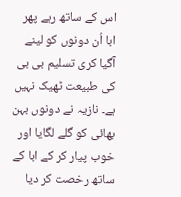اس کے ساتھ رہے پھر ابا اُن دونوں کو لینے آگیا کری تسلیم بی بی کی طبیعت ٹھیک نہیں ہے۔ نازیہ نے دونوں بہن بھائی کو گلے لگایا اور خوب پیار کر کے ابا کے ساتھ رخصت کر دیا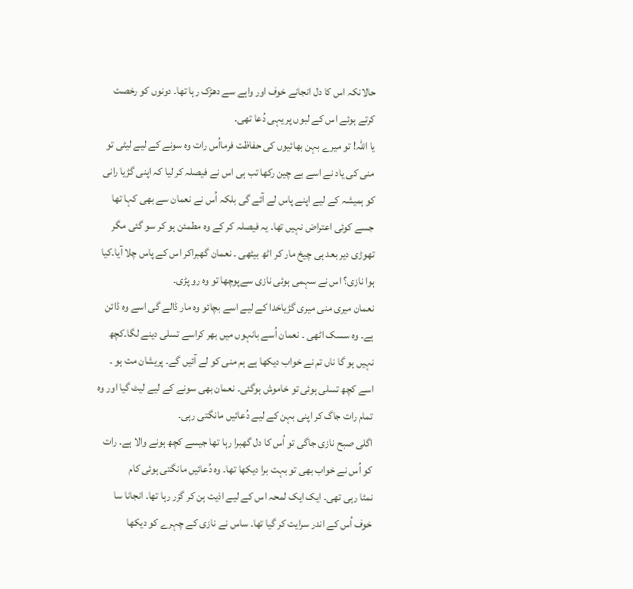حالانکہ اس کا دل انجانے خوف اور واہے سے دھڑک رہا تھا۔ دونوں کو رخصت کرتے ہوئے اس کے لبوں پر یہی دُعا تھی۔
یا اللہ! تو میرے بہن بھائیوں کی حفاظت فرمااُس رات وہ سونے کے لیے لیٹی تو منی کی یاد نے اسے بے چین رکھا تب ہی اس نے فیصلہ کر لیا کہ اپنی گڑیا رانی کو ہمیشہ کے لیے اپنے پاس لے آئے گی بلکہ اُس نے نعمان سے بھی کہا تھا جسے کوئی اعتراض نہیں تھا۔ یہ فیصلہ کر کے وہ مطمئن ہو کر سو گئی مگر تھوڑی دیر بعد ہی چیخ مار کر اٹھ بیٹھی ۔ نعمان گھبراکر اس کے پاس چلا آیا۔کیا ہوا نازی؟ اس نے سہمی ہوئی نازی سےپوچھا تو وہ رو پڑی۔
نعمان میری منی میری گڑیاخدا کے لیے اسے بچائو وہ مار ڈالے گی اسے وہ ڈائن ہے۔ وہ سسک اٹھی ۔ نعمان اُسے بانہوں میں بھر کراسے تسلی دینے لگا۔کچھ نہیں ہو گا ناں تم نے خواب دیکھا ہے ہم منی کو لے آئیں گے۔ پریشان مت ہو ۔ اسے کچھ تسلی ہوئی تو خاموش ہوگئی۔ نعمان بھی سونے کے لیے لیٹ گیا اور وہ تمام رات جاگ کر اپنی بہن کے لیے دُعائیں مانگتی رہی۔
اگلی صبح نازی جاگی تو اُس کا دل گھبرا رہا تھا جیسے کچھ ہونے والا ہے۔ رات کو اُس نے خواب بھی تو بہت برا دیکھا تھا۔ وہ دُعائیں مانگتی ہوئی کام
نمٹا رہی تھی۔ ایک ایک لمحہ اس کے لیے اذیت ہن کر گزر رہا تھا۔ انجانا سا خوف اُس کے اندر سرایت کر گیا تھا۔ ساس نے نازی کے چہرے کو دیکھا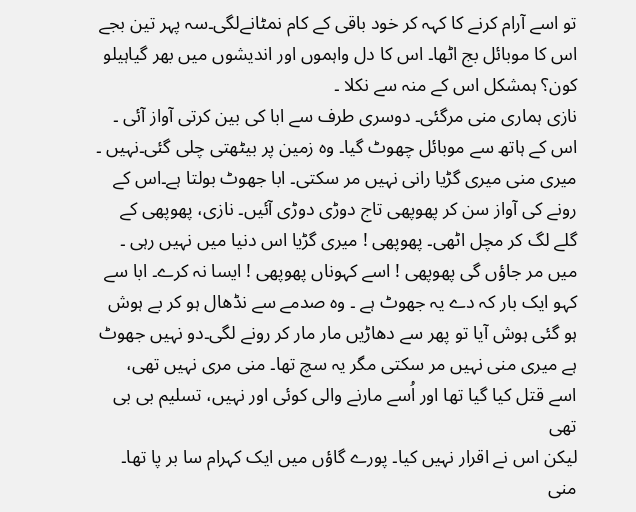تو اسے آرام کرنے کا کہہ کر خود باقی کے کام نمٹانےلگی۔سہ پہر تین بجے اس کا موبائل بج اٹھا۔ اس کا دل واہموں اور اندیشوں میں بھر گیاہیلو کون؟ ہمشکل اس کے منہ سے نکلا ۔
نازی ہماری منی مرگئی۔ دوسری طرف سے ابا کی بین کرتی آواز آئی ۔ اس کے ہاتھ سے موبائل چھوٹ گیا۔ وہ زمین پر بیٹھتی چلی گئی۔نہیں ۔ میری منی میری گڑیا رانی نہیں مر سکتی۔ ابا جھوٹ بولتا ہے۔اس کے رونے کی آواز سن کر پھوپھی تاج دوڑی دوڑی آئیں۔ نازی، پھوپھی کے گلے لگ کر مچل اٹھی۔ پھوپھی ! میری گڑیا اس دنیا میں نہیں رہی ۔
میں مر جاؤں گی پھوپھی ! اسے کہوناں پھوپھی ! ایسا نہ کرے۔ ابا سے کہو ایک بار کہ دے یہ جھوٹ ہے ۔ وہ صدمے سے نڈھال ہو کر بے ہوش ہو گئی ہوش آیا تو پھر سے دھاڑیں مار مار کر رونے لگی۔دو نہیں جھوٹ ہے میری منی نہیں مر سکتی مگر یہ سچ تھا۔ منی مری نہیں تھی، اسے قتل کیا گیا تھا اور اُسے مارنے والی کوئی اور نہیں، تسلیم بی بی تھی
لیکن اس نے اقرار نہیں کیا۔ پورے گاؤں میں ایک کہرام سا بر پا تھا۔ منی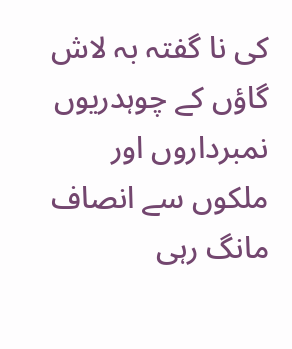کی نا گفتہ بہ لاش گاؤں کے چوہدریوں نمبرداروں اور ملکوں سے انصاف مانگ رہی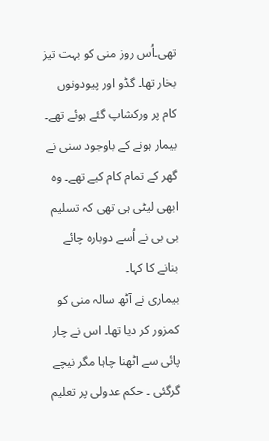تھی۔اُس روز منی کو بہت تیز بخار تھا۔ گڈو اور پیودونوں کام پر ورکشاپ گئے ہوئے تھے۔ بیمار ہونے کے باوجود سنی نے گھر کے تمام کام کیے تھے۔ وہ ابھی لیٹی ہی تھی کہ تسلیم بی بی نے اُسے دوبارہ چائے بنانے کا کہا۔
بیماری نے آٹھ سالہ منی کو کمزور کر دیا تھا۔ اس نے چار پائی سے اٹھنا چاہا مگر نیچے گرگئی ۔ حکم عدولی پر تعلیم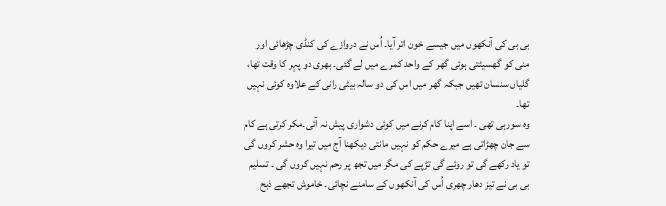بی بی کی آنکھوں میں جیسے خون اتر آیا۔ اُس نے دروازے کی کنڈی چڑھائی اور منی کو گھسیٹتی ہوئی گھر کے واحد کمرے میں لے گئی۔ بھری دو پہر کا وقت تھا، گلیاں سنسان تھیں جبکہ گھر میں اس کی دو سالہ بیٹی رانی کے علاوہ کوئی نہیں تھا۔
وہ سورہی تھی ۔ اسے اپنا کام کرنے میں کوئی دشواری پیش نہ آئی۔مکر کرتی ہے کام سے جان چھڑاتی ہے میرے حکم کو نہیں مانتی دیکھنا آج میں تیرا وہ حشر کروں گی تو یاد رکھے گی تو روئے گی تڑپے کی مگر میں تجھ پر رحم نہیں کروں گی ۔ تسلیم بی بی نے تیز دھار چھری اُس کی آنکھوں کے سامنے نچائی۔ خاموش تجھے ذبح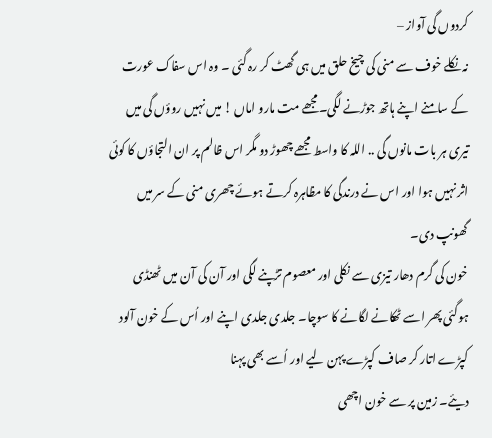کردوں گی آواز –
نہ نکلے خوف سے منی کی چیخ حلق میں ہی گھٹ کر رہ گئی ۔ وہ اس سفاک عورت کے سامنے اپنے ہاتھ جوڑنے لگی۔مجھے مت مارو اماں ! میں نہیں روؤں گی میں تیری ہر بات مانوں گی .. اللہ کا واسط مجھے چھوڑ دو مگر اس ظالم پر ان التجاؤں کا کوئی اثر نہیں ہوا اور اس نے درندگی کا مظاہرہ کرتے ہوئے چھری منی کے سر میں گھونپ دی۔
خون کی گرم دھار تیزی سے نکلی اور معصوم تڑپنے لگی اور آن کی آن میں ٹھنڈی ہوگئی پھر اسے ٹھکانے لگانے کا سوچا۔ جلدی جلدی اپنے اور اُس کے خون آلود کپڑے اتار کر صاف کپڑے پہن لیے اور اُسے بھی پہنا
دیئے۔ زمین پر سے خون اچھی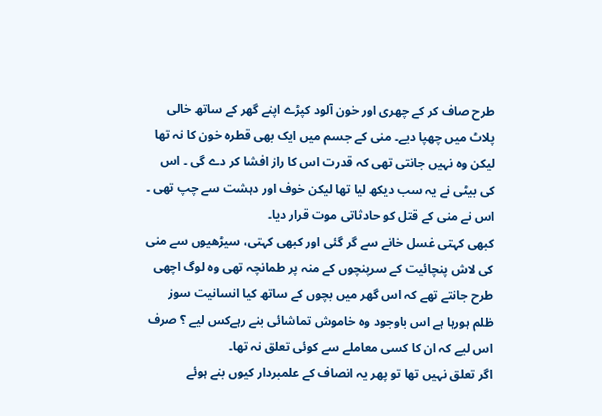طرح صاف کر کے چھری اور خون آلود کپڑے اپنے گھر کے ساتھ خالی پلاٹ میں چھپا دیے۔ منی کے جسم میں ایک بھی قطرہ خون کا نہ تھا لیکن وہ نہیں جانتی تھی کہ قدرت اس کا راز افشا کر دے گی ۔ اس کی بیٹی نے یہ سب دیکھ لیا تھا لیکن خوف اور دہشت سے چپ تھی ۔ اس نے منی کے قتل کو حادثاتی موت قرار دیا۔
کبھی کہتی غسل خانے سے گر گئی اور کبھی کہتی، سیڑھیوں سے منی کی لاش پنچائیت کے سرپنچوں کے منہ پر طمانچہ تھی وہ لوگ اچھی طرح جانتے تھے کہ اس گھر میں بچوں کے ساتھ کیا انسانیت سوز ظلم ہورہا ہے اس باوجود وہ خاموش تماشائی بنے رہےکس لیے ؟ صرف اس لیے کہ ان کا کسی معاملے سے کوئی تعلق نہ تھا۔
اگر تعلق نہیں تھا تو پھر یہ انصاف کے علمبردار کیوں بنے ہوئے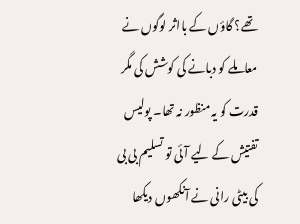تھے؟ گاؤں کے بااثر لوگوں نے معاملے کو دبانے کی کوشش کی مگر قدرت کو یہ منظور نہ تھا۔ پولیس تفتیش کے لیے آئی تو تسلیم بی بی کی بیٹی رانی نے آنکھوں دیکھا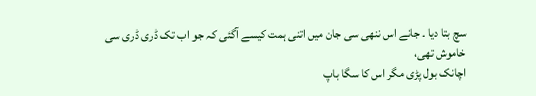سچ بتا دیا ۔ جانے اس ننھی سی جان میں اتنی ہمت کیسے آگئی کہ جو اب تک ڈری ڈری سی خاموش تھی،
اچانک بول پڑی مگر اس کا سگا باپ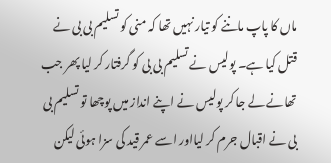ماں کا پاپ ماننے کو تیار نہیں تھا کہ منی کو تسلیم بی بی نے قتل کیا ہے۔ پولیس نے تسلیم بی بی کو گرفتار کر لیا پھر جب تھانے لے جا کر پولیس نے اپنے انداز میں پوچھا تو تسلیم بی بی نے اقبال جرم کر لیااور اسے عمر قید کی سزا ہوئی لیکن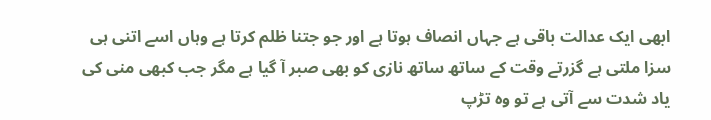ابھی ایک عدالت باقی ہے جہاں انصاف ہوتا ہے اور جو جتنا ظلم کرتا ہے وہاں اسے اتنی ہی سزا ملتی ہے گزرتے وقت کے ساتھ ساتھ نازی کو بھی صبر آ گیا ہے مگر جب کبھی منی کی یاد شدت سے آتی ہے تو وہ تڑپ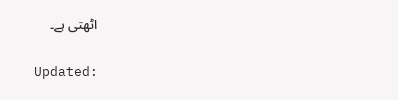اٹھتی ہے۔

Updated: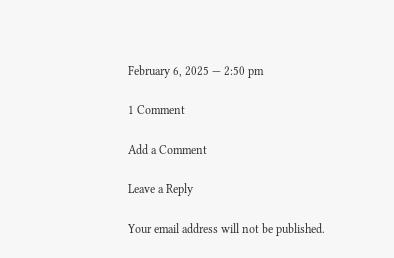February 6, 2025 — 2:50 pm

1 Comment

Add a Comment

Leave a Reply

Your email address will not be published.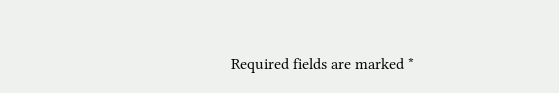Required fields are marked *